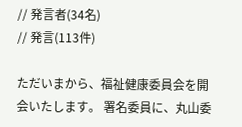// 発言者(34名)
// 発言(113件)

ただいまから、福祉健康委員会を開会いたします。 署名委員に、丸山委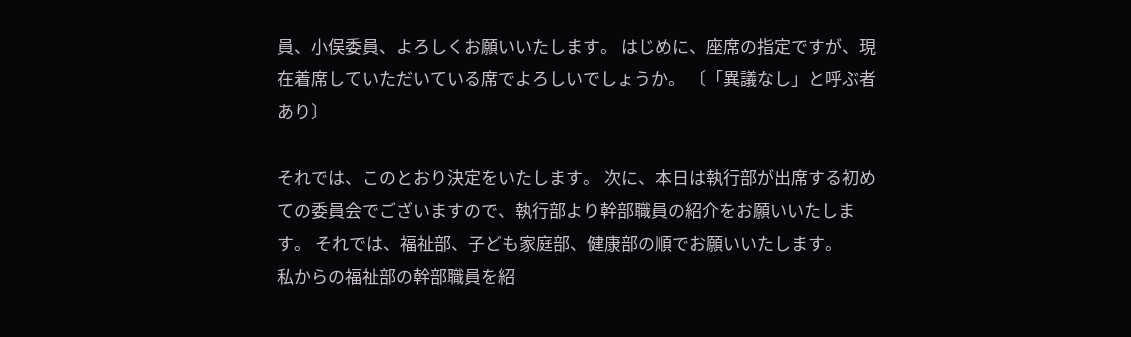員、小俣委員、よろしくお願いいたします。 はじめに、座席の指定ですが、現在着席していただいている席でよろしいでしょうか。 〔「異議なし」と呼ぶ者あり〕

それでは、このとおり決定をいたします。 次に、本日は執行部が出席する初めての委員会でございますので、執行部より幹部職員の紹介をお願いいたします。 それでは、福祉部、子ども家庭部、健康部の順でお願いいたします。
私からの福祉部の幹部職員を紹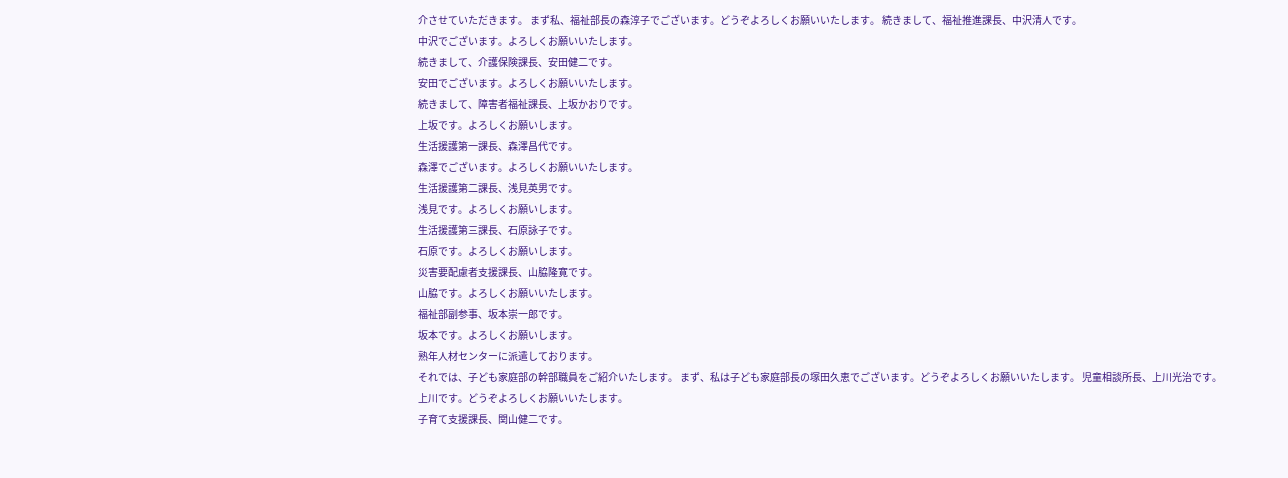介させていただきます。 まず私、福祉部長の森淳子でございます。どうぞよろしくお願いいたします。 続きまして、福祉推進課長、中沢清人です。
中沢でございます。よろしくお願いいたします。
続きまして、介護保険課長、安田健二です。
安田でございます。よろしくお願いいたします。
続きまして、障害者福祉課長、上坂かおりです。
上坂です。よろしくお願いします。
生活援護第一課長、森澤昌代です。
森澤でございます。よろしくお願いいたします。
生活援護第二課長、浅見英男です。
浅見です。よろしくお願いします。
生活援護第三課長、石原詠子です。
石原です。よろしくお願いします。
災害要配慮者支援課長、山脇隆寛です。
山脇です。よろしくお願いいたします。
福祉部副参事、坂本崇一郎です。
坂本です。よろしくお願いします。
熟年人材センターに派遣しております。
それでは、子ども家庭部の幹部職員をご紹介いたします。 まず、私は子ども家庭部長の塚田久恵でございます。どうぞよろしくお願いいたします。 児童相談所長、上川光治です。
上川です。どうぞよろしくお願いいたします。
子育て支援課長、関山健二です。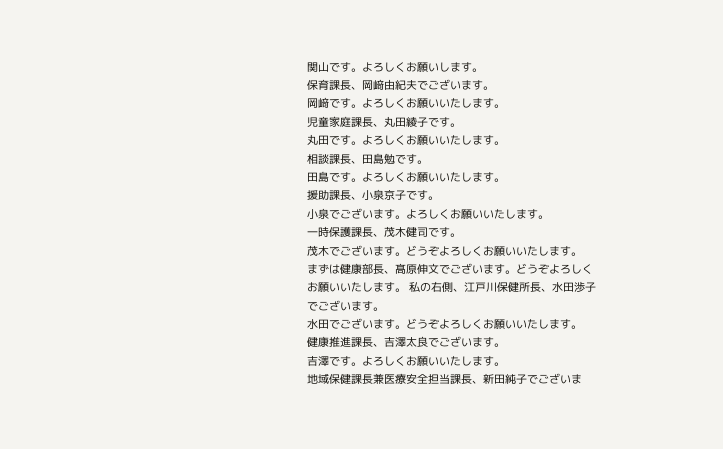関山です。よろしくお願いします。
保育課長、岡﨑由紀夫でございます。
岡﨑です。よろしくお願いいたします。
児童家庭課長、丸田綾子です。
丸田です。よろしくお願いいたします。
相談課長、田島勉です。
田島です。よろしくお願いいたします。
援助課長、小泉京子です。
小泉でございます。よろしくお願いいたします。
一時保護課長、茂木健司です。
茂木でございます。どうぞよろしくお願いいたします。
まずは健康部長、髙原伸文でございます。どうぞよろしくお願いいたします。 私の右側、江戸川保健所長、水田渉子でございます。
水田でございます。どうぞよろしくお願いいたします。
健康推進課長、吉澤太良でございます。
吉澤です。よろしくお願いいたします。
地域保健課長兼医療安全担当課長、新田純子でございま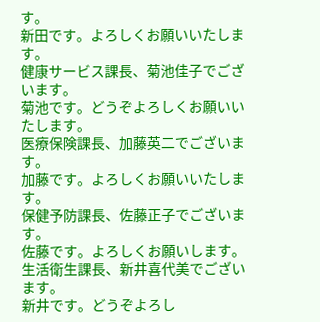す。
新田です。よろしくお願いいたします。
健康サービス課長、菊池佳子でございます。
菊池です。どうぞよろしくお願いいたします。
医療保険課長、加藤英二でございます。
加藤です。よろしくお願いいたします。
保健予防課長、佐藤正子でございます。
佐藤です。よろしくお願いします。
生活衛生課長、新井喜代美でございます。
新井です。どうぞよろし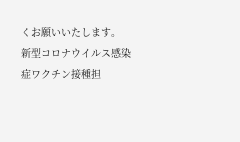くお願いいたします。
新型コロナウイルス感染症ワクチン接種担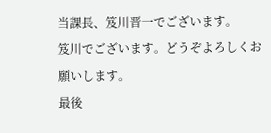当課長、笈川晋一でございます。
笈川でございます。どうぞよろしくお願いします。
最後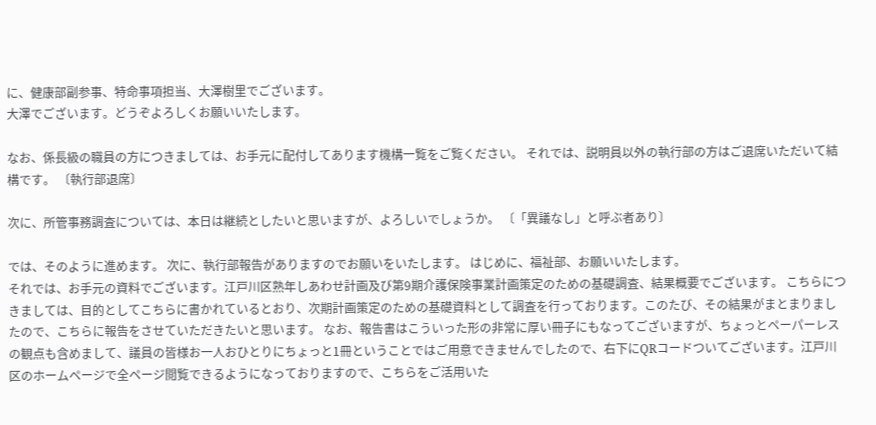に、健康部副参事、特命事項担当、大澤樹里でございます。
大澤でございます。どうぞよろしくお願いいたします。

なお、係長級の職員の方につきましては、お手元に配付してあります機構一覧をご覧ください。 それでは、説明員以外の執行部の方はご退席いただいて結構です。 〔執行部退席〕

次に、所管事務調査については、本日は継続としたいと思いますが、よろしいでしょうか。 〔「異議なし」と呼ぶ者あり〕

では、そのように進めます。 次に、執行部報告がありますのでお願いをいたします。 はじめに、福祉部、お願いいたします。
それでは、お手元の資料でございます。江戸川区熟年しあわせ計画及び第9期介護保険事業計画策定のための基礎調査、結果概要でございます。 こちらにつきましては、目的としてこちらに書かれているとおり、次期計画策定のための基礎資料として調査を行っております。このたび、その結果がまとまりましたので、こちらに報告をさせていただきたいと思います。 なお、報告書はこういった形の非常に厚い冊子にもなってございますが、ちょっとペーパーレスの観点も含めまして、議員の皆様お一人おひとりにちょっと1冊ということではご用意できませんでしたので、右下にQRコードついてございます。江戸川区のホームページで全ページ閲覧できるようになっておりますので、こちらをご活用いた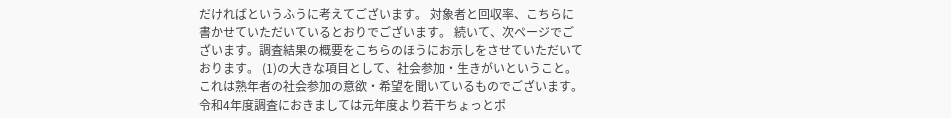だければというふうに考えてございます。 対象者と回収率、こちらに書かせていただいているとおりでございます。 続いて、次ページでございます。調査結果の概要をこちらのほうにお示しをさせていただいております。 (1)の大きな項目として、社会参加・生きがいということ。これは熟年者の社会参加の意欲・希望を聞いているものでございます。令和4年度調査におきましては元年度より若干ちょっとポ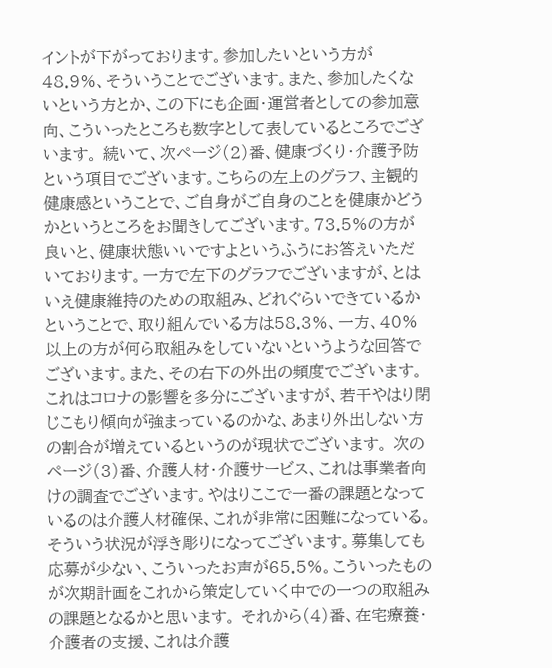イントが下がっております。参加したいという方が48.9%、そういうことでございます。また、参加したくないという方とか、この下にも企画・運営者としての参加意向、こういったところも数字として表しているところでございます。 続いて、次ページ(2)番、健康づくり・介護予防という項目でございます。こちらの左上のグラフ、主観的健康感ということで、ご自身がご自身のことを健康かどうかというところをお聞きしてございます。73.5%の方が良いと、健康状態いいですよというふうにお答えいただいております。一方で左下のグラフでございますが、とはいえ健康維持のための取組み、どれぐらいできているかということで、取り組んでいる方は58.3%、一方、40%以上の方が何ら取組みをしていないというような回答でございます。また、その右下の外出の頻度でございます。これはコロナの影響を多分にございますが、若干やはり閉じこもり傾向が強まっているのかな、あまり外出しない方の割合が増えているというのが現状でございます。 次のページ(3)番、介護人材・介護サービス、これは事業者向けの調査でございます。やはりここで一番の課題となっているのは介護人材確保、これが非常に困難になっている。そういう状況が浮き彫りになってございます。募集しても応募が少ない、こういったお声が65.5%。こういったものが次期計画をこれから策定していく中での一つの取組みの課題となるかと思います。 それから(4)番、在宅療養・介護者の支援、これは介護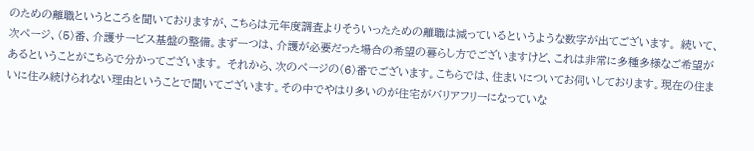のための離職というところを聞いておりますが、こちらは元年度調査よりそういったための離職は減っているというような数字が出てございます。 続いて、次ページ、(5)番、介護サービス基盤の整備。まず一つは、介護が必要だった場合の希望の暮らし方でございますけど、これは非常に多種多様なご希望があるということがこちらで分かってございます。 それから、次のページの(6)番でございます。こちらでは、住まいについてお伺いしております。現在の住まいに住み続けられない理由ということで聞いてございます。その中でやはり多いのが住宅がバリアフリーになっていな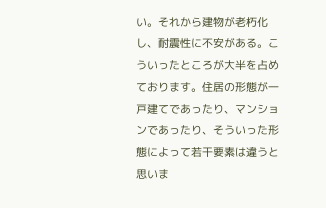い。それから建物が老朽化し、耐震性に不安がある。こういったところが大半を占めております。住居の形態が一戸建てであったり、マンションであったり、そういった形態によって若干要素は違うと思いま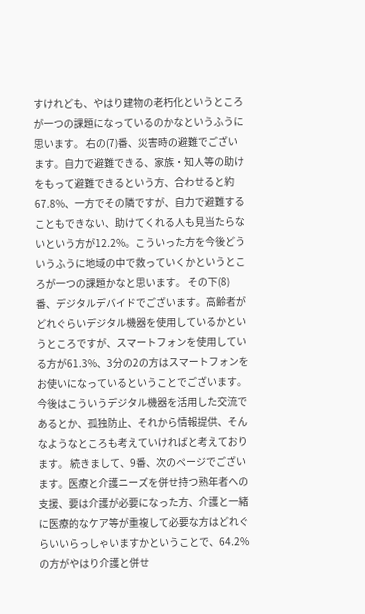すけれども、やはり建物の老朽化というところが一つの課題になっているのかなというふうに思います。 右の(7)番、災害時の避難でございます。自力で避難できる、家族・知人等の助けをもって避難できるという方、合わせると約67.8%、一方でその隣ですが、自力で避難することもできない、助けてくれる人も見当たらないという方が12.2%。こういった方を今後どういうふうに地域の中で救っていくかというところが一つの課題かなと思います。 その下(8)番、デジタルデバイドでございます。高齢者がどれぐらいデジタル機器を使用しているかというところですが、スマートフォンを使用している方が61.3%、3分の2の方はスマートフォンをお使いになっているということでございます。今後はこういうデジタル機器を活用した交流であるとか、孤独防止、それから情報提供、そんなようなところも考えていければと考えております。 続きまして、9番、次のページでございます。医療と介護ニーズを併せ持つ熟年者への支援、要は介護が必要になった方、介護と一緒に医療的なケア等が重複して必要な方はどれぐらいいらっしゃいますかということで、64.2%の方がやはり介護と併せ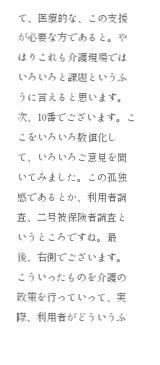て、医療的な、この支援が必要な方であると。やはりこれも介護現場ではいろいろと課題というふうに言えると思います。 次、10番でございます。ここをいろいろ数値化して、いろいろご意見を聞いてみました。この孤独感であるとか、利用者調査、二号被保険者調査というところですね。最後、右側でございます。こういったものを介護の政策を行っていって、実際、利用者がどういうふ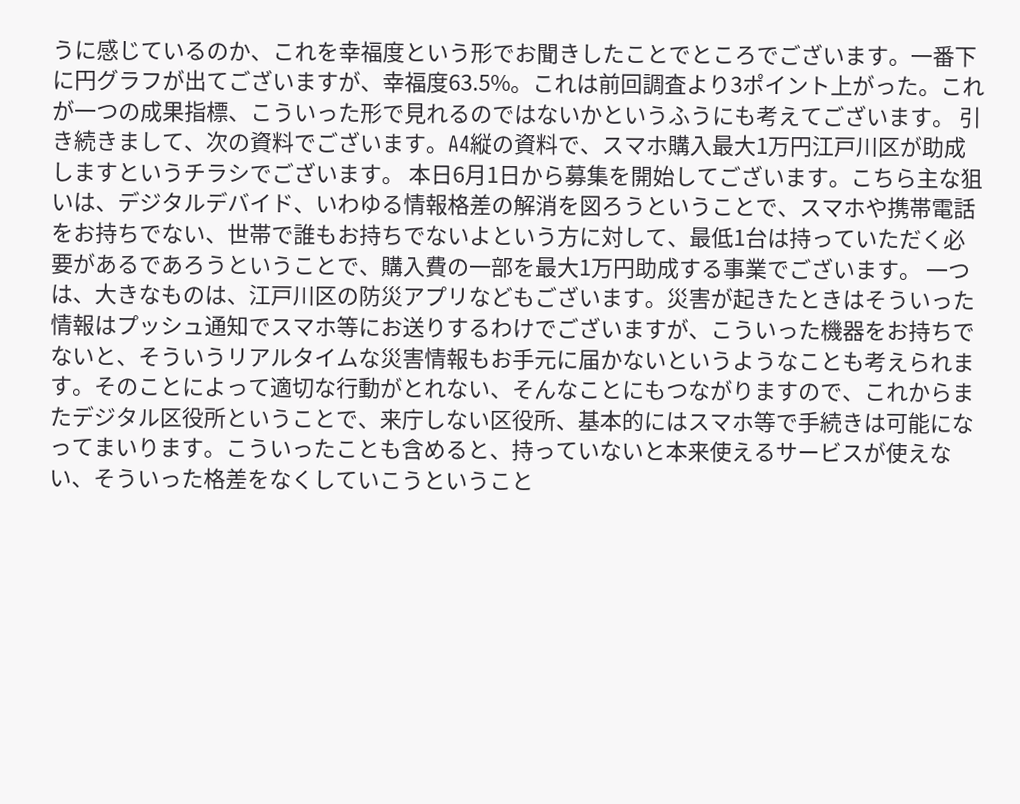うに感じているのか、これを幸福度という形でお聞きしたことでところでございます。一番下に円グラフが出てございますが、幸福度63.5%。これは前回調査より3ポイント上がった。これが一つの成果指標、こういった形で見れるのではないかというふうにも考えてございます。 引き続きまして、次の資料でございます。A4縦の資料で、スマホ購入最大1万円江戸川区が助成しますというチラシでございます。 本日6月1日から募集を開始してございます。こちら主な狙いは、デジタルデバイド、いわゆる情報格差の解消を図ろうということで、スマホや携帯電話をお持ちでない、世帯で誰もお持ちでないよという方に対して、最低1台は持っていただく必要があるであろうということで、購入費の一部を最大1万円助成する事業でございます。 一つは、大きなものは、江戸川区の防災アプリなどもございます。災害が起きたときはそういった情報はプッシュ通知でスマホ等にお送りするわけでございますが、こういった機器をお持ちでないと、そういうリアルタイムな災害情報もお手元に届かないというようなことも考えられます。そのことによって適切な行動がとれない、そんなことにもつながりますので、これからまたデジタル区役所ということで、来庁しない区役所、基本的にはスマホ等で手続きは可能になってまいります。こういったことも含めると、持っていないと本来使えるサービスが使えない、そういった格差をなくしていこうということ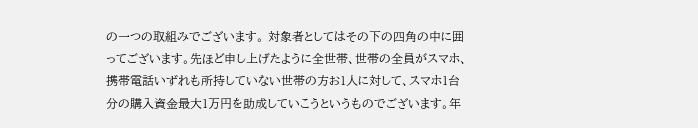の一つの取組みでございます。 対象者としてはその下の四角の中に囲ってございます。先ほど申し上げたように全世帯、世帯の全員がスマホ、携帯電話いずれも所持していない世帯の方お1人に対して、スマホ1台分の購入資金最大1万円を助成していこうというものでございます。年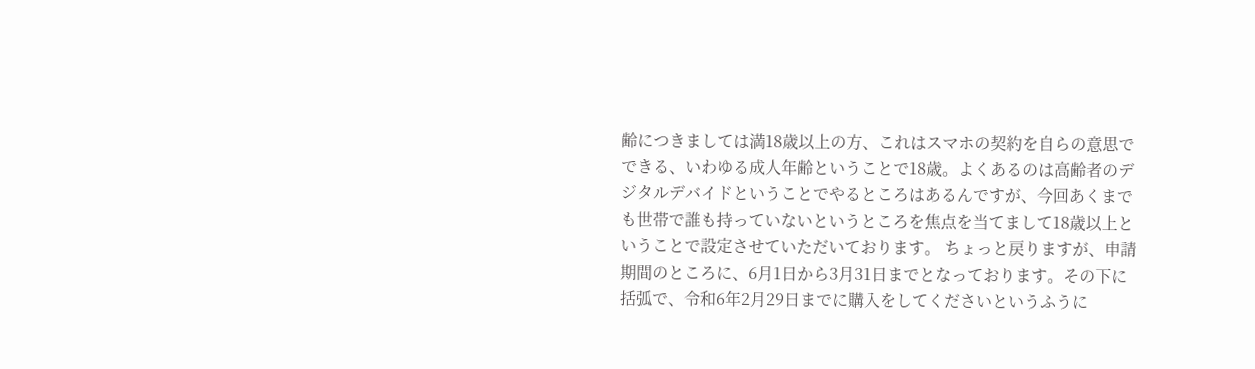齢につきましては満18歳以上の方、これはスマホの契約を自らの意思でできる、いわゆる成人年齢ということで18歳。よくあるのは高齢者のデジタルデバイドということでやるところはあるんですが、今回あくまでも世帯で誰も持っていないというところを焦点を当てまして18歳以上ということで設定させていただいております。 ちょっと戻りますが、申請期間のところに、6月1日から3月31日までとなっております。その下に括弧で、令和6年2月29日までに購入をしてくださいというふうに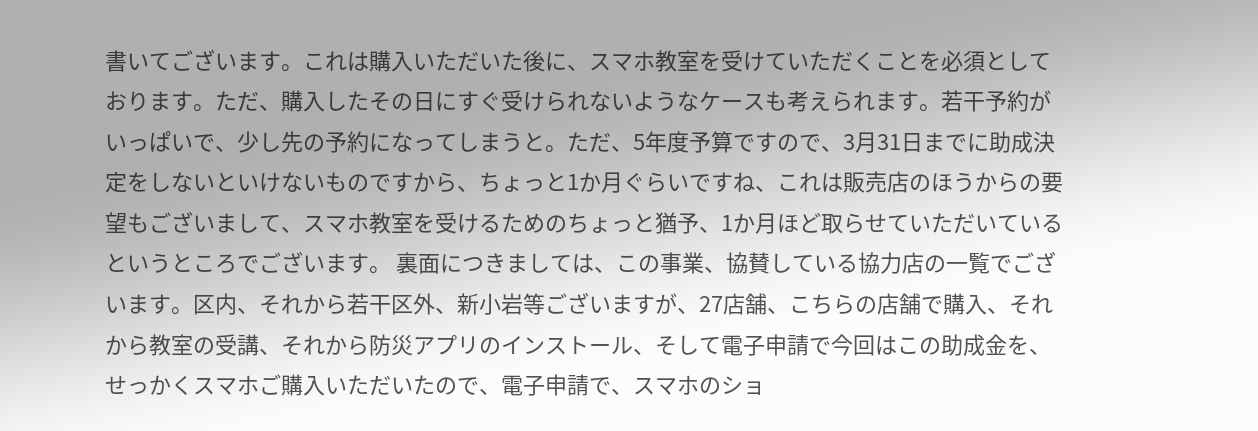書いてございます。これは購入いただいた後に、スマホ教室を受けていただくことを必須としております。ただ、購入したその日にすぐ受けられないようなケースも考えられます。若干予約がいっぱいで、少し先の予約になってしまうと。ただ、5年度予算ですので、3月31日までに助成決定をしないといけないものですから、ちょっと1か月ぐらいですね、これは販売店のほうからの要望もございまして、スマホ教室を受けるためのちょっと猶予、1か月ほど取らせていただいているというところでございます。 裏面につきましては、この事業、協賛している協力店の一覧でございます。区内、それから若干区外、新小岩等ございますが、27店舗、こちらの店舗で購入、それから教室の受講、それから防災アプリのインストール、そして電子申請で今回はこの助成金を、せっかくスマホご購入いただいたので、電子申請で、スマホのショ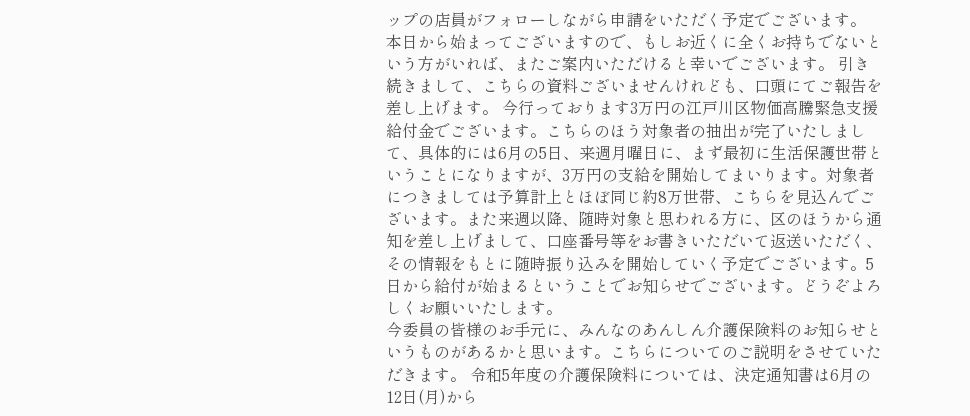ップの店員がフォローしながら申請をいただく予定でございます。 本日から始まってございますので、もしお近くに全くお持ちでないという方がいれば、またご案内いただけると幸いでございます。 引き続きまして、こちらの資料ございませんけれども、口頭にてご報告を差し上げます。 今行っております3万円の江戸川区物価高騰緊急支援給付金でございます。こちらのほう対象者の抽出が完了いたしまして、具体的には6月の5日、来週月曜日に、まず最初に生活保護世帯ということになりますが、3万円の支給を開始してまいります。対象者につきましては予算計上とほぼ同じ約8万世帯、こちらを見込んでございます。また来週以降、随時対象と思われる方に、区のほうから通知を差し上げまして、口座番号等をお書きいただいて返送いただく、その情報をもとに随時振り込みを開始していく予定でございます。5日から給付が始まるということでお知らせでございます。どうぞよろしくお願いいたします。
今委員の皆様のお手元に、みんなのあんしん介護保険料のお知らせというものがあるかと思います。こちらについてのご説明をさせていただきます。 令和5年度の介護保険料については、決定通知書は6月の12日(月)から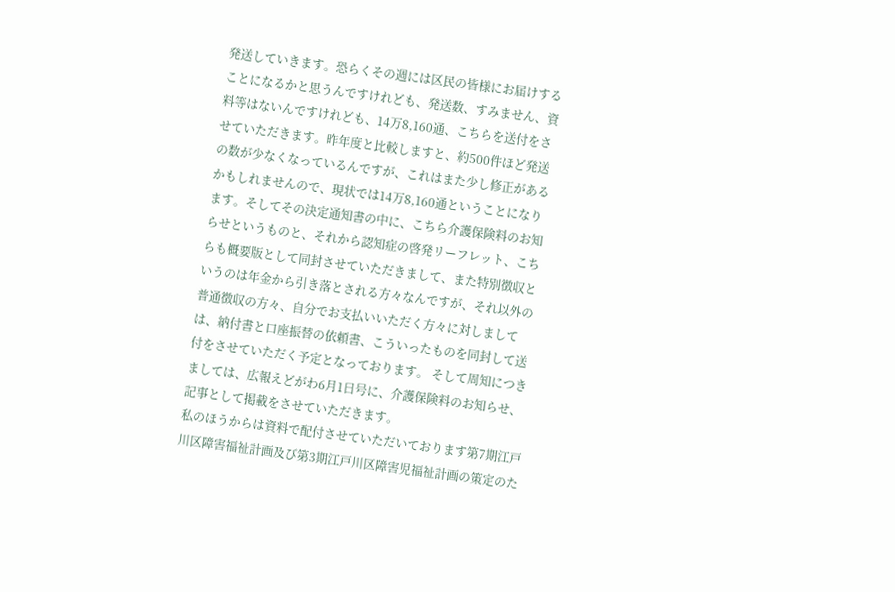発送していきます。恐らくその週には区民の皆様にお届けすることになるかと思うんですけれども、発送数、すみません、資料等はないんですけれども、14万8,160通、こちらを送付をさせていただきます。昨年度と比較しますと、約500件ほど発送の数が少なくなっているんですが、これはまた少し修正があるかもしれませんので、現状では14万8,160通ということになります。そしてその決定通知書の中に、こちら介護保険料のお知らせというものと、それから認知症の啓発リーフレット、こちらも概要版として同封させていただきまして、また特別徴収というのは年金から引き落とされる方々なんですが、それ以外の普通徴収の方々、自分でお支払いいただく方々に対しましては、納付書と口座振替の依頼書、こういったものを同封して送付をさせていただく予定となっております。 そして周知につきましては、広報えどがわ6月1日号に、介護保険料のお知らせ、記事として掲載をさせていただきます。
私のほうからは資料で配付させていただいております第7期江戸川区障害福祉計画及び第3期江戸川区障害児福祉計画の策定のた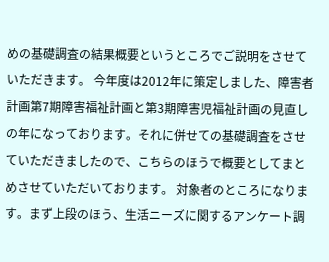めの基礎調査の結果概要というところでご説明をさせていただきます。 今年度は2012年に策定しました、障害者計画第7期障害福祉計画と第3期障害児福祉計画の見直しの年になっております。それに併せての基礎調査をさせていただきましたので、こちらのほうで概要としてまとめさせていただいております。 対象者のところになります。まず上段のほう、生活ニーズに関するアンケート調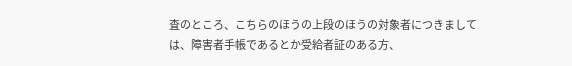査のところ、こちらのほうの上段のほうの対象者につきましては、障害者手帳であるとか受給者証のある方、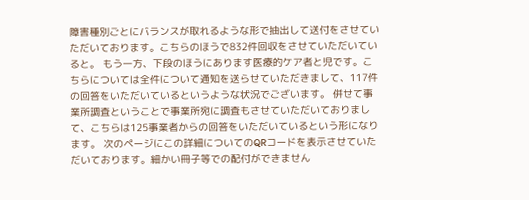障害種別ごとにバランスが取れるような形で抽出して送付をさせていただいております。こちらのほうで832件回収をさせていただいていると。 もう一方、下段のほうにあります医療的ケア者と児です。こちらについては全件について通知を送らせていただきまして、117件の回答をいただいているというような状況でございます。 併せて事業所調査ということで事業所宛に調査もさせていただいておりまして、こちらは125事業者からの回答をいただいているという形になります。 次のページにこの詳細についてのQRコードを表示させていただいております。細かい冊子等での配付ができません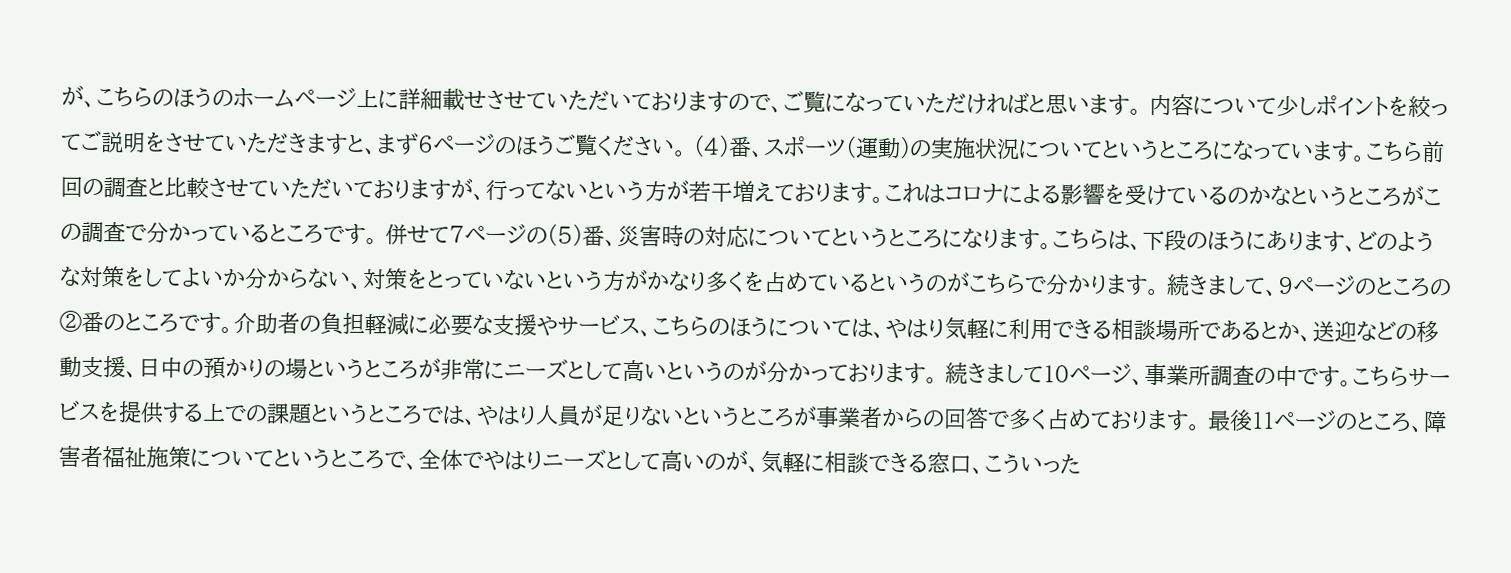が、こちらのほうのホームページ上に詳細載せさせていただいておりますので、ご覧になっていただければと思います。 内容について少しポイントを絞ってご説明をさせていただきますと、まず6ページのほうご覧ください。 (4)番、スポーツ(運動)の実施状況についてというところになっています。こちら前回の調査と比較させていただいておりますが、行ってないという方が若干増えております。これはコロナによる影響を受けているのかなというところがこの調査で分かっているところです。 併せて7ページの(5)番、災害時の対応についてというところになります。こちらは、下段のほうにあります、どのような対策をしてよいか分からない、対策をとっていないという方がかなり多くを占めているというのがこちらで分かります。 続きまして、9ページのところの②番のところです。介助者の負担軽減に必要な支援やサービス、こちらのほうについては、やはり気軽に利用できる相談場所であるとか、送迎などの移動支援、日中の預かりの場というところが非常にニーズとして高いというのが分かっております。 続きまして10ページ、事業所調査の中です。こちらサービスを提供する上での課題というところでは、やはり人員が足りないというところが事業者からの回答で多く占めております。 最後11ページのところ、障害者福祉施策についてというところで、全体でやはりニーズとして高いのが、気軽に相談できる窓口、こういった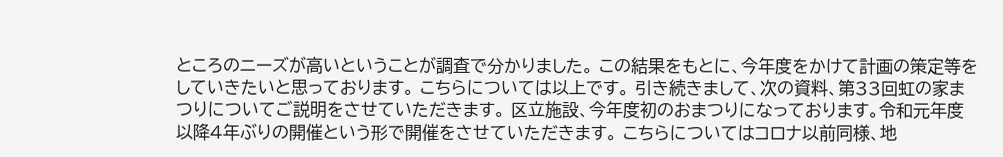ところのニーズが高いということが調査で分かりました。 この結果をもとに、今年度をかけて計画の策定等をしていきたいと思っております。 こちらについては以上です。 引き続きまして、次の資料、第33回虹の家まつりについてご説明をさせていただきます。 区立施設、今年度初のおまつりになっております。令和元年度以降4年ぶりの開催という形で開催をさせていただきます。 こちらについてはコロナ以前同様、地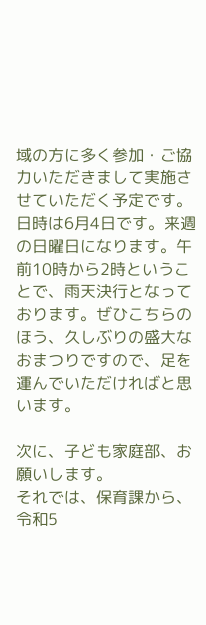域の方に多く参加・ご協力いただきまして実施させていただく予定です。日時は6月4日です。来週の日曜日になります。午前10時から2時ということで、雨天決行となっております。ぜひこちらのほう、久しぶりの盛大なおまつりですので、足を運んでいただければと思います。

次に、子ども家庭部、お願いします。
それでは、保育課から、令和5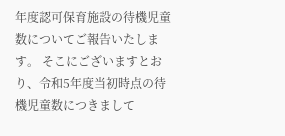年度認可保育施設の待機児童数についてご報告いたします。 そこにございますとおり、令和5年度当初時点の待機児童数につきまして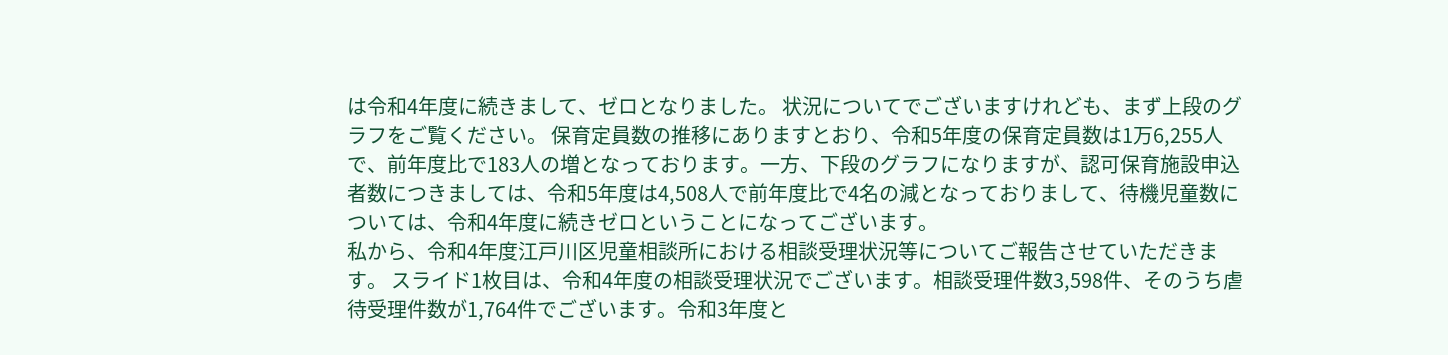は令和4年度に続きまして、ゼロとなりました。 状況についてでございますけれども、まず上段のグラフをご覧ください。 保育定員数の推移にありますとおり、令和5年度の保育定員数は1万6,255人で、前年度比で183人の増となっております。一方、下段のグラフになりますが、認可保育施設申込者数につきましては、令和5年度は4,508人で前年度比で4名の減となっておりまして、待機児童数については、令和4年度に続きゼロということになってございます。
私から、令和4年度江戸川区児童相談所における相談受理状況等についてご報告させていただきます。 スライド1枚目は、令和4年度の相談受理状況でございます。相談受理件数3,598件、そのうち虐待受理件数が1,764件でございます。令和3年度と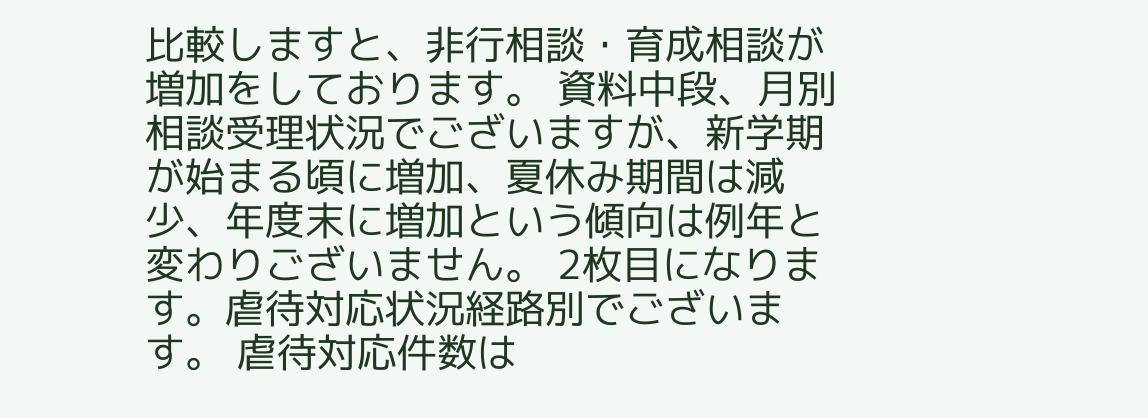比較しますと、非行相談・育成相談が増加をしております。 資料中段、月別相談受理状況でございますが、新学期が始まる頃に増加、夏休み期間は減少、年度末に増加という傾向は例年と変わりございません。 2枚目になります。虐待対応状況経路別でございます。 虐待対応件数は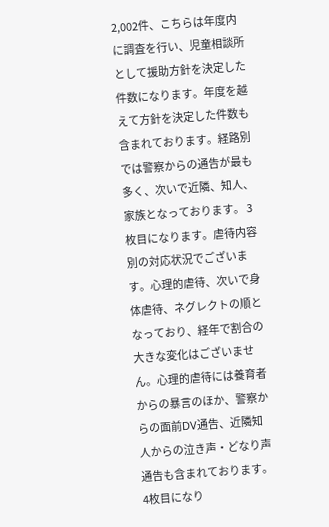2,002件、こちらは年度内に調査を行い、児童相談所として援助方針を決定した件数になります。年度を越えて方針を決定した件数も含まれております。経路別では警察からの通告が最も多く、次いで近隣、知人、家族となっております。 3枚目になります。虐待内容別の対応状況でございます。心理的虐待、次いで身体虐待、ネグレクトの順となっており、経年で割合の大きな変化はございません。心理的虐待には養育者からの暴言のほか、警察からの面前DV通告、近隣知人からの泣き声・どなり声通告も含まれております。 4枚目になり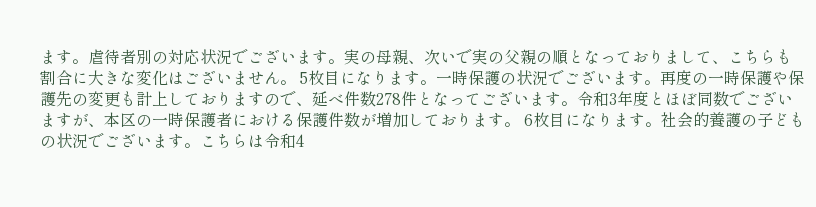ます。虐待者別の対応状況でございます。実の母親、次いで実の父親の順となっておりまして、こちらも割合に大きな変化はございません。 5枚目になります。一時保護の状況でございます。再度の一時保護や保護先の変更も計上しておりますので、延べ件数278件となってございます。令和3年度とほぼ同数でございますが、本区の一時保護者における保護件数が増加しております。 6枚目になります。社会的養護の子どもの状況でございます。こちらは令和4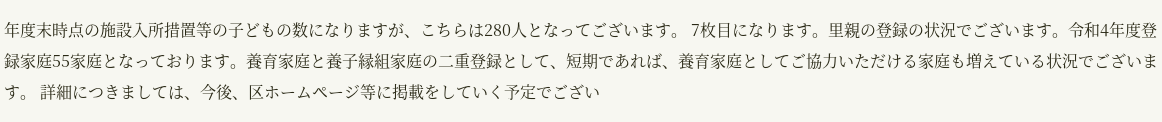年度末時点の施設入所措置等の子どもの数になりますが、こちらは280人となってございます。 7枚目になります。里親の登録の状況でございます。令和4年度登録家庭55家庭となっております。養育家庭と養子縁組家庭の二重登録として、短期であれば、養育家庭としてご協力いただける家庭も増えている状況でございます。 詳細につきましては、今後、区ホームページ等に掲載をしていく予定でござい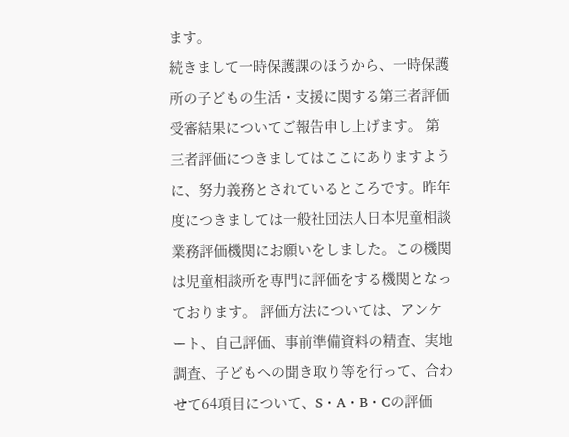ます。
続きまして一時保護課のほうから、一時保護所の子どもの生活・支援に関する第三者評価受審結果についてご報告申し上げます。 第三者評価につきましてはここにありますように、努力義務とされているところです。昨年度につきましては一般社団法人日本児童相談業務評価機関にお願いをしました。この機関は児童相談所を専門に評価をする機関となっております。 評価方法については、アンケート、自己評価、事前準備資料の精査、実地調査、子どもへの聞き取り等を行って、合わせて64項目について、S・A・B・Cの評価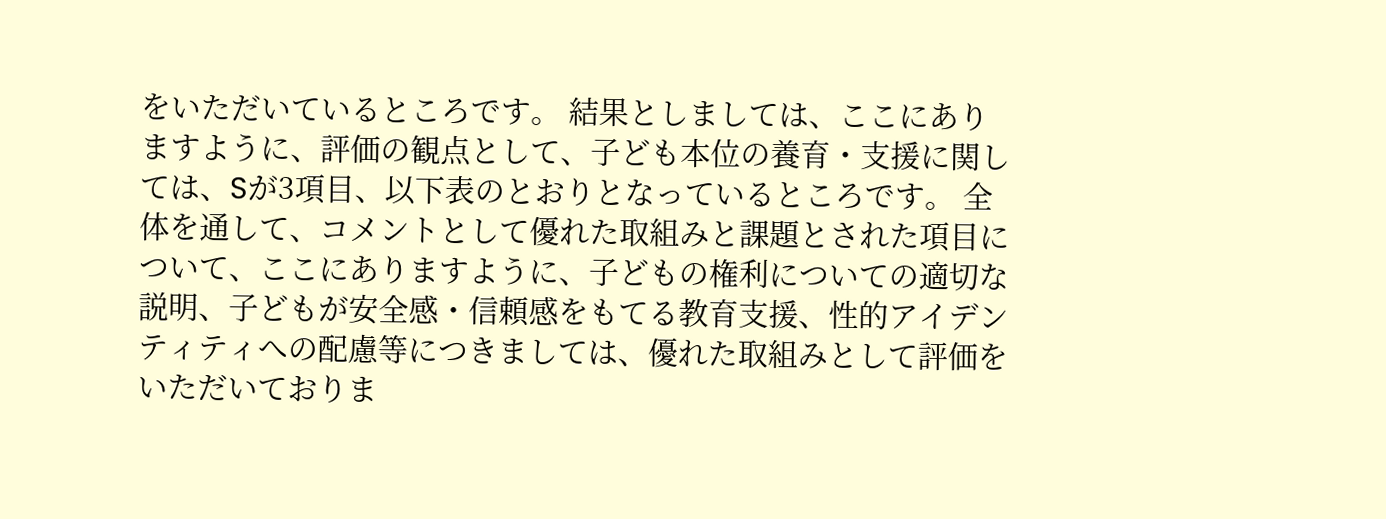をいただいているところです。 結果としましては、ここにありますように、評価の観点として、子ども本位の養育・支援に関しては、Sが3項目、以下表のとおりとなっているところです。 全体を通して、コメントとして優れた取組みと課題とされた項目について、ここにありますように、子どもの権利についての適切な説明、子どもが安全感・信頼感をもてる教育支援、性的アイデンティティへの配慮等につきましては、優れた取組みとして評価をいただいておりま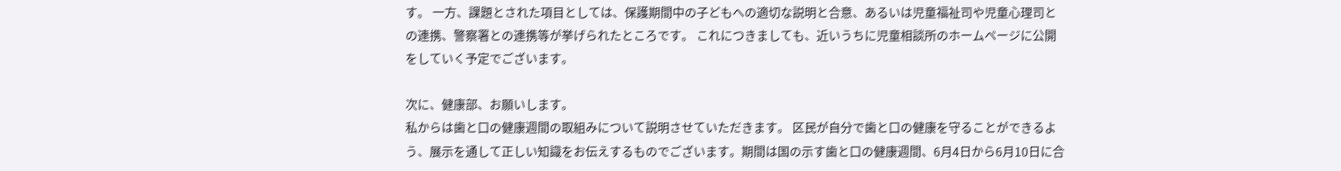す。 一方、課題とされた項目としては、保護期間中の子どもへの適切な説明と合意、あるいは児童福祉司や児童心理司との連携、警察署との連携等が挙げられたところです。 これにつきましても、近いうちに児童相談所のホームページに公開をしていく予定でございます。

次に、健康部、お願いします。
私からは歯と口の健康週間の取組みについて説明させていただきます。 区民が自分で歯と口の健康を守ることができるよう、展示を通して正しい知識をお伝えするものでございます。期間は国の示す歯と口の健康週間、6月4日から6月10日に合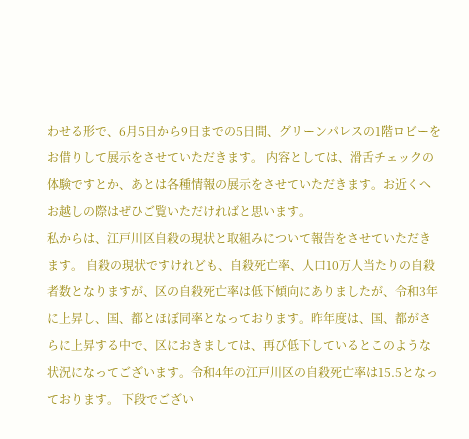わせる形で、6月5日から9日までの5日間、グリーンパレスの1階ロビーをお借りして展示をさせていただきます。 内容としては、滑舌チェックの体験ですとか、あとは各種情報の展示をさせていただきます。お近くへお越しの際はぜひご覧いただければと思います。
私からは、江戸川区自殺の現状と取組みについて報告をさせていただきます。 自殺の現状ですけれども、自殺死亡率、人口10万人当たりの自殺者数となりますが、区の自殺死亡率は低下傾向にありましたが、令和3年に上昇し、国、都とほぼ同率となっております。昨年度は、国、都がさらに上昇する中で、区におきましては、再び低下しているとこのような状況になってございます。令和4年の江戸川区の自殺死亡率は15.5となっております。 下段でござい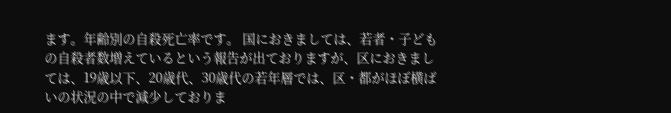ます。年齢別の自殺死亡率です。 国におきましては、若者・子どもの自殺者数増えているという報告が出ておりますが、区におきましては、19歳以下、20歳代、30歳代の若年層では、区・都がほぼ横ばいの状況の中で減少しておりま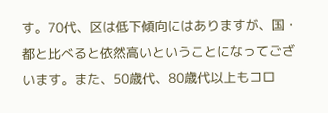す。70代、区は低下傾向にはありますが、国・都と比べると依然高いということになってございます。また、50歳代、80歳代以上もコロ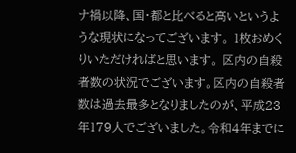ナ禍以降、国・都と比べると高いというような現状になってございます。 1枚おめくりいただければと思います。 区内の自殺者数の状況でございます。区内の自殺者数は過去最多となりましたのが、平成23年179人でございました。令和4年までに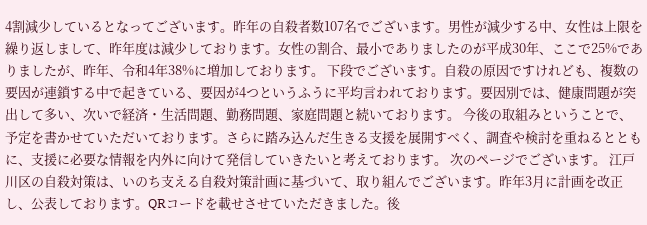4割減少しているとなってございます。昨年の自殺者数107名でございます。男性が減少する中、女性は上限を繰り返しまして、昨年度は減少しております。女性の割合、最小でありましたのが平成30年、ここで25%でありましたが、昨年、令和4年38%に増加しております。 下段でございます。自殺の原因ですけれども、複数の要因が連鎖する中で起きている、要因が4つというふうに平均言われております。要因別では、健康問題が突出して多い、次いで経済・生活問題、勤務問題、家庭問題と続いております。 今後の取組みということで、予定を書かせていただいております。さらに踏み込んだ生きる支援を展開すべく、調査や検討を重ねるとともに、支援に必要な情報を内外に向けて発信していきたいと考えております。 次のページでございます。 江戸川区の自殺対策は、いのち支える自殺対策計画に基づいて、取り組んでございます。昨年3月に計画を改正し、公表しております。QRコードを載せさせていただきました。後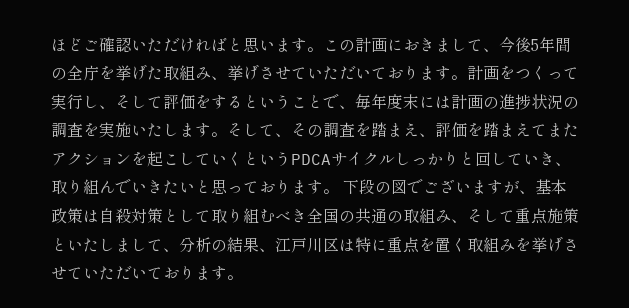ほどご確認いただければと思います。この計画におきまして、今後5年間の全庁を挙げた取組み、挙げさせていただいております。計画をつくって実行し、そして評価をするということで、毎年度末には計画の進捗状況の調査を実施いたします。そして、その調査を踏まえ、評価を踏まえてまたアクションを起こしていくというPDCAサイクルしっかりと回していき、取り組んでいきたいと思っております。 下段の図でございますが、基本政策は自殺対策として取り組むべき全国の共通の取組み、そして重点施策といたしまして、分析の結果、江戸川区は特に重点を置く取組みを挙げさせていただいております。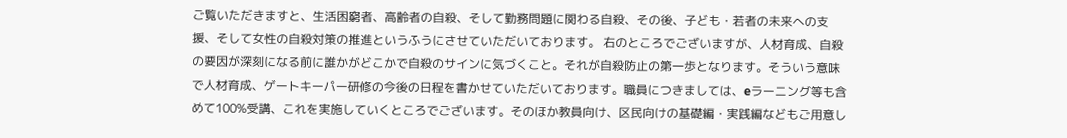ご覧いただきますと、生活困窮者、高齢者の自殺、そして勤務問題に関わる自殺、その後、子ども・若者の未来への支援、そして女性の自殺対策の推進というふうにさせていただいております。 右のところでございますが、人材育成、自殺の要因が深刻になる前に誰かがどこかで自殺のサインに気づくこと。それが自殺防止の第一歩となります。そういう意味で人材育成、ゲートキーパー研修の今後の日程を書かせていただいております。職員につきましては、eラーニング等も含めて100%受講、これを実施していくところでございます。そのほか教員向け、区民向けの基礎編・実践編などもご用意し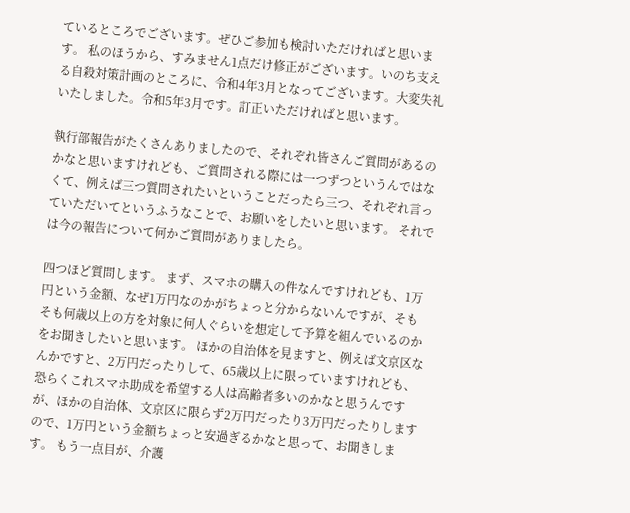ているところでございます。ぜひご参加も検討いただければと思います。 私のほうから、すみません1点だけ修正がございます。いのち支える自殺対策計画のところに、令和4年3月となってございます。大変失礼いたしました。令和5年3月です。訂正いただければと思います。

執行部報告がたくさんありましたので、それぞれ皆さんご質問があるのかなと思いますけれども、ご質問される際には一つずつというんではなくて、例えば三つ質問されたいということだったら三つ、それぞれ言っていただいてというふうなことで、お願いをしたいと思います。 それでは今の報告について何かご質問がありましたら。

四つほど質問します。 まず、スマホの購入の件なんですけれども、1万円という金額、なぜ1万円なのかがちょっと分からないんですが、そもそも何歳以上の方を対象に何人ぐらいを想定して予算を組んでいるのかをお聞きしたいと思います。 ほかの自治体を見ますと、例えば文京区なんかですと、2万円だったりして、65歳以上に限っていますけれども、恐らくこれスマホ助成を希望する人は高齢者多いのかなと思うんですが、ほかの自治体、文京区に限らず2万円だったり3万円だったりしますので、1万円という金額ちょっと安過ぎるかなと思って、お聞きします。 もう一点目が、介護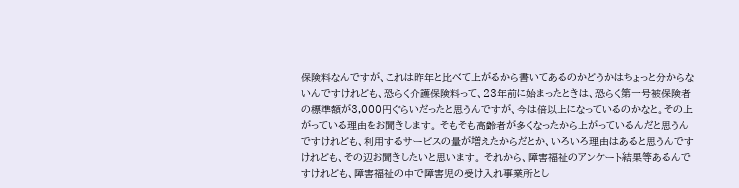保険料なんですが、これは昨年と比べて上がるから書いてあるのかどうかはちょっと分からないんですけれども、恐らく介護保険料って、23年前に始まったときは、恐らく第一号被保険者の標準額が3,000円ぐらいだったと思うんですが、今は倍以上になっているのかなと。その上がっている理由をお聞きします。 そもそも高齢者が多くなったから上がっているんだと思うんですけれども、利用するサービスの量が増えたからだとか、いろいろ理由はあると思うんですけれども、その辺お聞きしたいと思います。 それから、障害福祉のアンケート結果等あるんですけれども、障害福祉の中で障害児の受け入れ事業所とし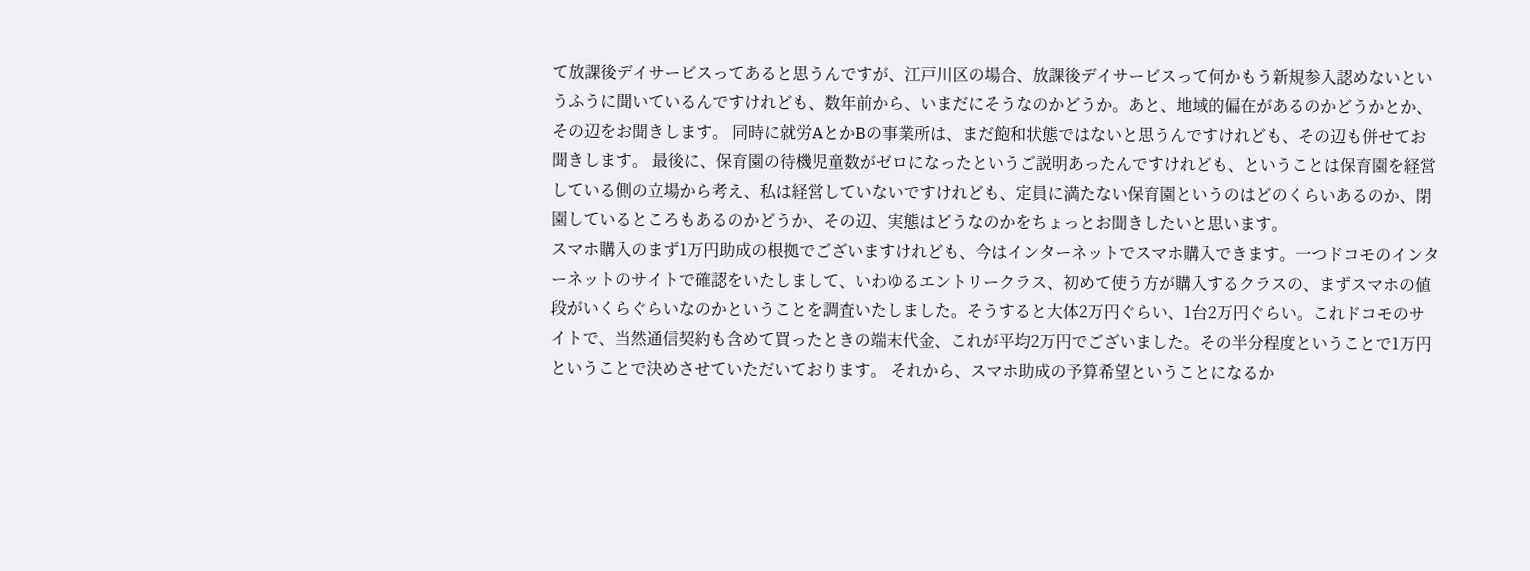て放課後デイサービスってあると思うんですが、江戸川区の場合、放課後デイサービスって何かもう新規参入認めないというふうに聞いているんですけれども、数年前から、いまだにそうなのかどうか。あと、地域的偏在があるのかどうかとか、その辺をお聞きします。 同時に就労AとかBの事業所は、まだ飽和状態ではないと思うんですけれども、その辺も併せてお聞きします。 最後に、保育園の待機児童数がゼロになったというご説明あったんですけれども、ということは保育園を経営している側の立場から考え、私は経営していないですけれども、定員に満たない保育園というのはどのくらいあるのか、閉園しているところもあるのかどうか、その辺、実態はどうなのかをちょっとお聞きしたいと思います。
スマホ購入のまず1万円助成の根拠でございますけれども、今はインターネットでスマホ購入できます。一つドコモのインターネットのサイトで確認をいたしまして、いわゆるエントリークラス、初めて使う方が購入するクラスの、まずスマホの値段がいくらぐらいなのかということを調査いたしました。そうすると大体2万円ぐらい、1台2万円ぐらい。これドコモのサイトで、当然通信契約も含めて買ったときの端末代金、これが平均2万円でございました。その半分程度ということで1万円ということで決めさせていただいております。 それから、スマホ助成の予算希望ということになるか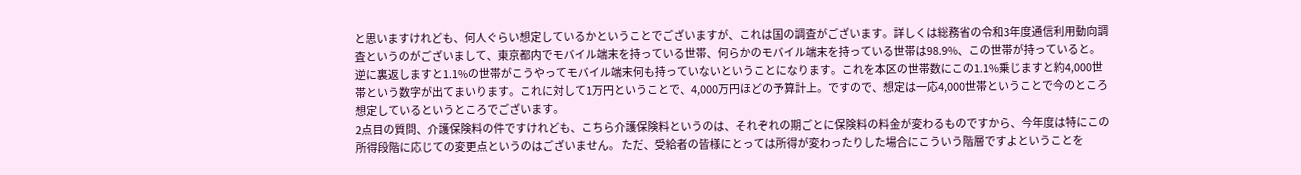と思いますけれども、何人ぐらい想定しているかということでございますが、これは国の調査がございます。詳しくは総務省の令和3年度通信利用動向調査というのがございまして、東京都内でモバイル端末を持っている世帯、何らかのモバイル端末を持っている世帯は98.9%、この世帯が持っていると。逆に裏返しますと1.1%の世帯がこうやってモバイル端末何も持っていないということになります。これを本区の世帯数にこの1.1%乗じますと約4,000世帯という数字が出てまいります。これに対して1万円ということで、4,000万円ほどの予算計上。ですので、想定は一応4,000世帯ということで今のところ想定しているというところでございます。
2点目の質問、介護保険料の件ですけれども、こちら介護保険料というのは、それぞれの期ごとに保険料の料金が変わるものですから、今年度は特にこの所得段階に応じての変更点というのはございません。 ただ、受給者の皆様にとっては所得が変わったりした場合にこういう階層ですよということを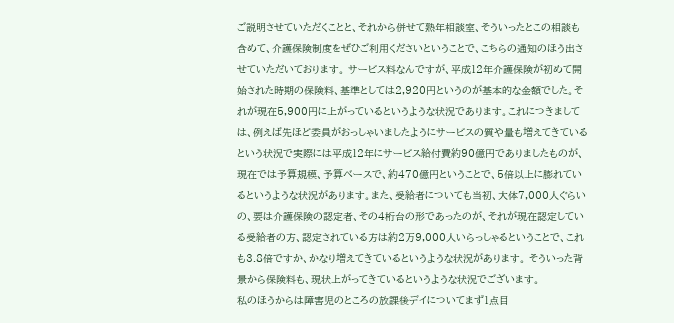ご説明させていただくことと、それから併せて熟年相談室、そういったとこの相談も含めて、介護保険制度をぜひご利用くださいということで、こちらの通知のほう出させていただいております。 サービス料なんですが、平成12年介護保険が初めて開始された時期の保険料、基準としては2,920円というのが基本的な金額でした。それが現在5,900円に上がっているというような状況であります。これにつきましては、例えば先ほど委員がおっしゃいましたようにサービスの質や量も増えてきているという状況で実際には平成12年にサービス給付費約90億円でありましたものが、現在では予算規模、予算ベースで、約470億円ということで、5倍以上に膨れているというような状況があります。また、受給者についても当初、大体7,000人ぐらいの、要は介護保険の認定者、その4桁台の形であったのが、それが現在認定している受給者の方、認定されている方は約2万9,000人いらっしゃるということで、これも3.8倍ですか、かなり増えてきているというような状況があります。 そういった背景から保険料も、現状上がってきているというような状況でございます。
私のほうからは障害児のところの放課後デイについてまず1点目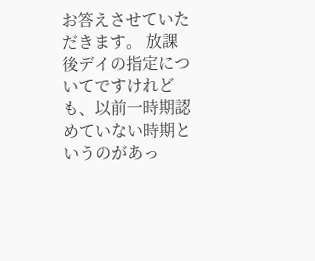お答えさせていただきます。 放課後デイの指定についてですけれども、以前一時期認めていない時期というのがあっ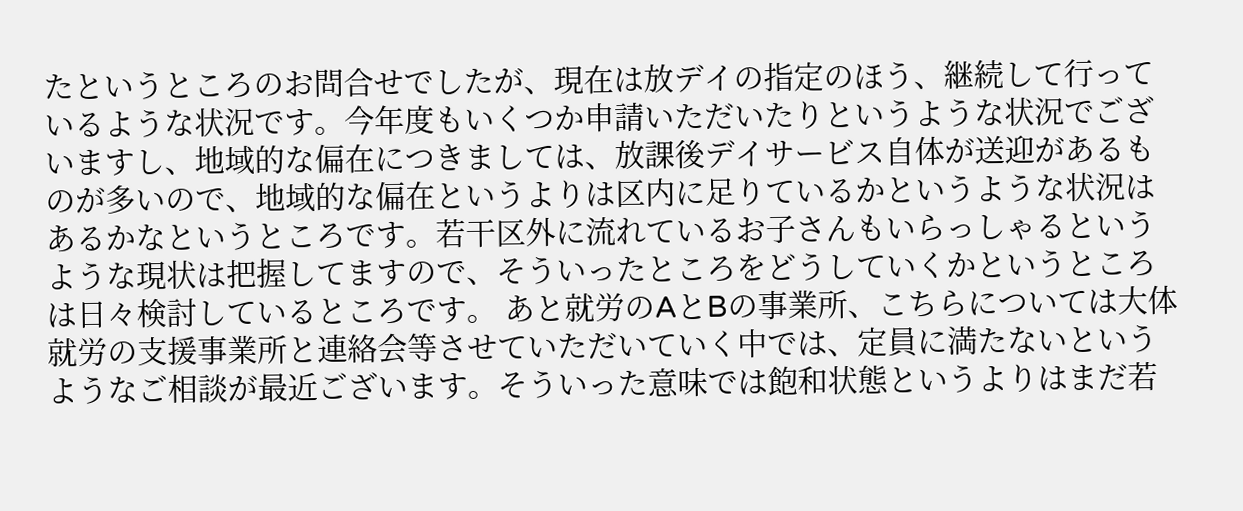たというところのお問合せでしたが、現在は放デイの指定のほう、継続して行っているような状況です。今年度もいくつか申請いただいたりというような状況でございますし、地域的な偏在につきましては、放課後デイサービス自体が送迎があるものが多いので、地域的な偏在というよりは区内に足りているかというような状況はあるかなというところです。若干区外に流れているお子さんもいらっしゃるというような現状は把握してますので、そういったところをどうしていくかというところは日々検討しているところです。 あと就労のAとBの事業所、こちらについては大体就労の支援事業所と連絡会等させていただいていく中では、定員に満たないというようなご相談が最近ございます。そういった意味では飽和状態というよりはまだ若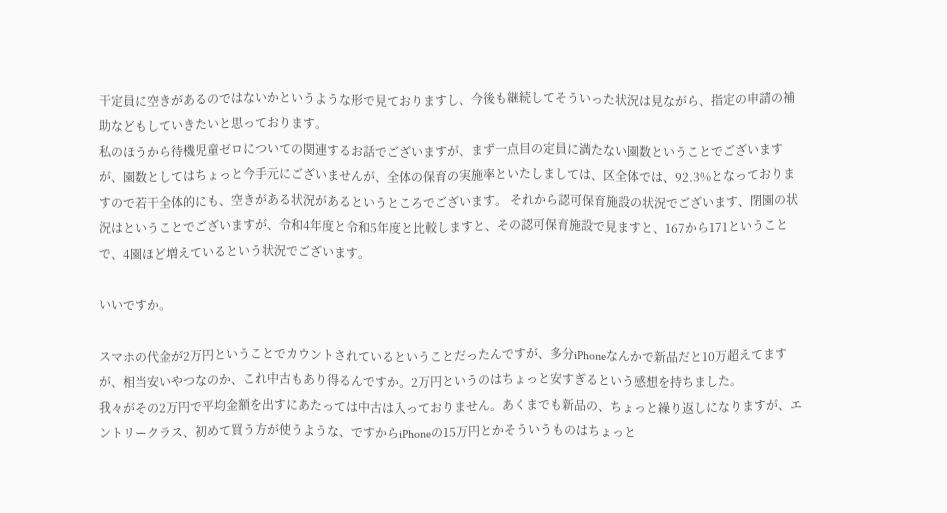干定員に空きがあるのではないかというような形で見ておりますし、今後も継続してそういった状況は見ながら、指定の申請の補助などもしていきたいと思っております。
私のほうから待機児童ゼロについての関連するお話でございますが、まず一点目の定員に満たない園数ということでございますが、園数としてはちょっと今手元にございませんが、全体の保育の実施率といたしましては、区全体では、92.3%となっておりますので若干全体的にも、空きがある状況があるというところでございます。 それから認可保育施設の状況でございます、閉園の状況はということでございますが、令和4年度と令和5年度と比較しますと、その認可保育施設で見ますと、167から171ということで、4園ほど増えているという状況でございます。

いいですか。

スマホの代金が2万円ということでカウントされているということだったんですが、多分iPhoneなんかで新品だと10万超えてますが、相当安いやつなのか、これ中古もあり得るんですか。2万円というのはちょっと安すぎるという感想を持ちました。
我々がその2万円で平均金額を出すにあたっては中古は入っておりません。あくまでも新品の、ちょっと繰り返しになりますが、エントリークラス、初めて買う方が使うような、ですからiPhoneの15万円とかそういうものはちょっと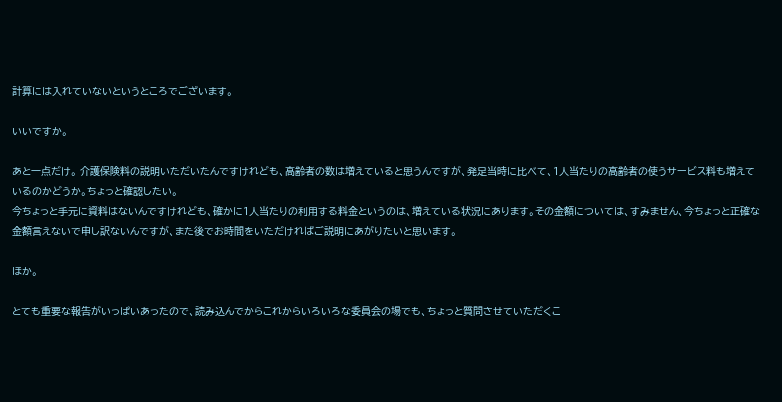計算には入れていないというところでございます。

いいですか。

あと一点だけ。 介護保険料の説明いただいたんですけれども、高齢者の数は増えていると思うんですが、発足当時に比べて、1人当たりの高齢者の使うサービス料も増えているのかどうか。ちょっと確認したい。
今ちょっと手元に資料はないんですけれども、確かに1人当たりの利用する料金というのは、増えている状況にあります。その金額については、すみません、今ちょっと正確な金額言えないで申し訳ないんですが、また後でお時間をいただければご説明にあがりたいと思います。

ほか。

とても重要な報告がいっぱいあったので、読み込んでからこれからいろいろな委員会の場でも、ちょっと質問させていただくこ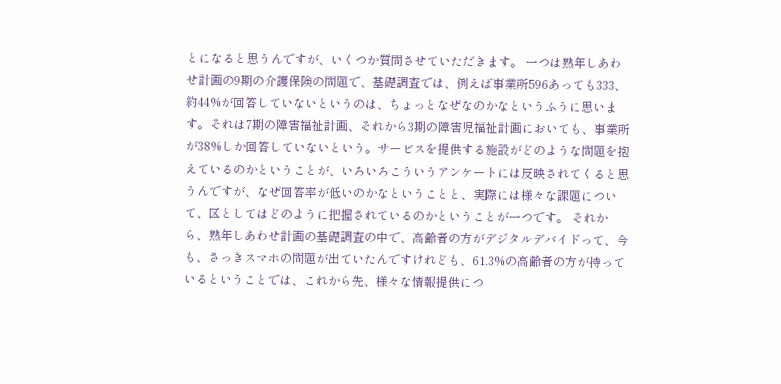とになると思うんですが、いくつか質問させていただきます。 一つは熟年しあわせ計画の9期の介護保険の問題で、基礎調査では、例えば事業所596あっても333、約44%が回答していないというのは、ちょっとなぜなのかなというふうに思います。それは7期の障害福祉計画、それから3期の障害児福祉計画においても、事業所が38%しか回答していないという。サービスを提供する施設がどのような問題を抱えているのかということが、いろいろこういうアンケートには反映されてくると思うんですが、なぜ回答率が低いのかなということと、実際には様々な課題について、区としてはどのように把握されているのかということが一つです。 それから、熟年しあわせ計画の基礎調査の中で、高齢者の方がデジタルデバイドって、今も、さっきスマホの問題が出ていたんですけれども、61.3%の高齢者の方が持っているということでは、これから先、様々な情報提供につ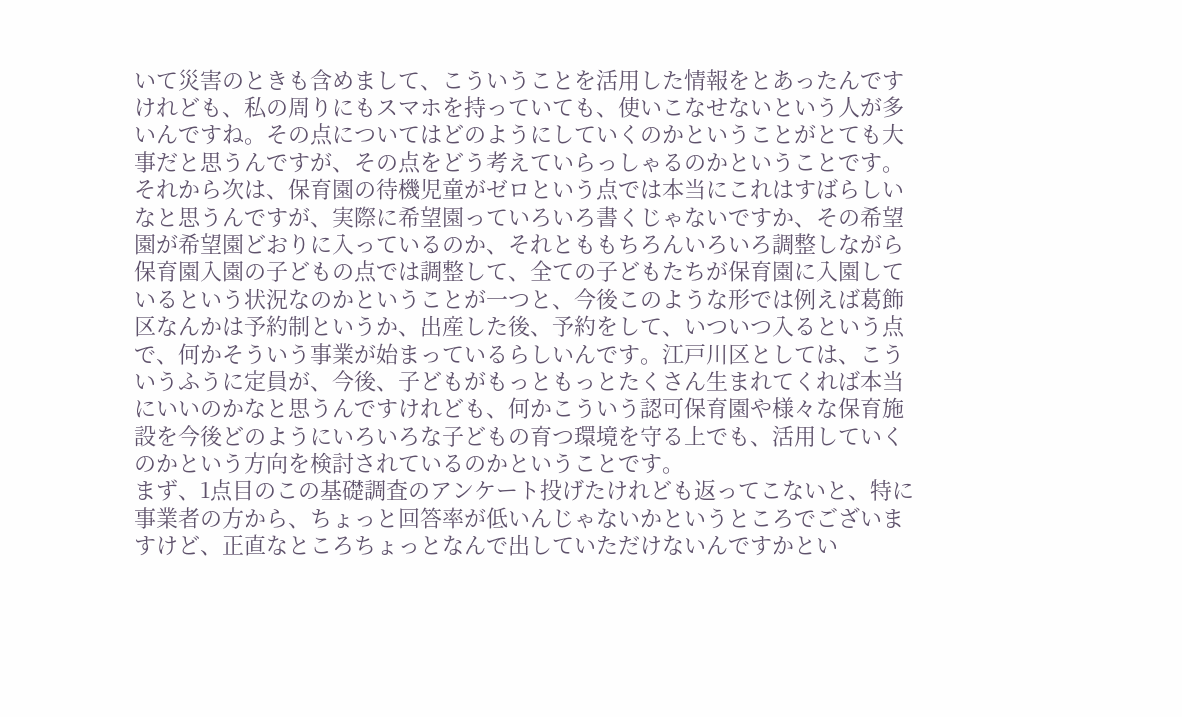いて災害のときも含めまして、こういうことを活用した情報をとあったんですけれども、私の周りにもスマホを持っていても、使いこなせないという人が多いんですね。その点についてはどのようにしていくのかということがとても大事だと思うんですが、その点をどう考えていらっしゃるのかということです。 それから次は、保育園の待機児童がゼロという点では本当にこれはすばらしいなと思うんですが、実際に希望園っていろいろ書くじゃないですか、その希望園が希望園どおりに入っているのか、それとももちろんいろいろ調整しながら保育園入園の子どもの点では調整して、全ての子どもたちが保育園に入園しているという状況なのかということが一つと、今後このような形では例えば葛飾区なんかは予約制というか、出産した後、予約をして、いついつ入るという点で、何かそういう事業が始まっているらしいんです。江戸川区としては、こういうふうに定員が、今後、子どもがもっともっとたくさん生まれてくれば本当にいいのかなと思うんですけれども、何かこういう認可保育園や様々な保育施設を今後どのようにいろいろな子どもの育つ環境を守る上でも、活用していくのかという方向を検討されているのかということです。
まず、1点目のこの基礎調査のアンケート投げたけれども返ってこないと、特に事業者の方から、ちょっと回答率が低いんじゃないかというところでございますけど、正直なところちょっとなんで出していただけないんですかとい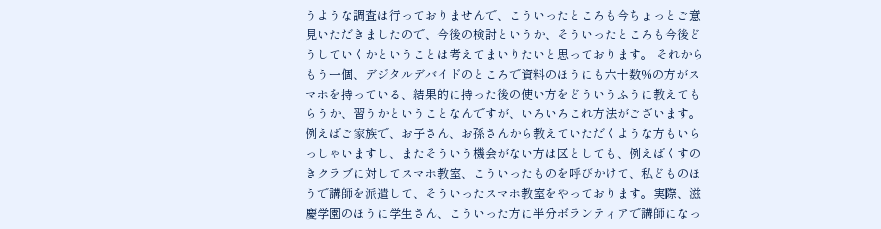うような調査は行っておりませんで、こういったところも今ちょっとご意見いただきましたので、今後の検討というか、そういったところも今後どうしていくかということは考えてまいりたいと思っております。 それからもう一個、デジタルデバイドのところで資料のほうにも六十数%の方がスマホを持っている、結果的に持った後の使い方をどういうふうに教えてもらうか、習うかということなんですが、いろいろこれ方法がございます。例えばご家族で、お子さん、お孫さんから教えていただくような方もいらっしゃいますし、またそういう機会がない方は区としても、例えばくすのきクラブに対してスマホ教室、こういったものを呼びかけて、私どものほうで講師を派遣して、そういったスマホ教室をやっております。実際、滋慶学園のほうに学生さん、こういった方に半分ボランティアで講師になっ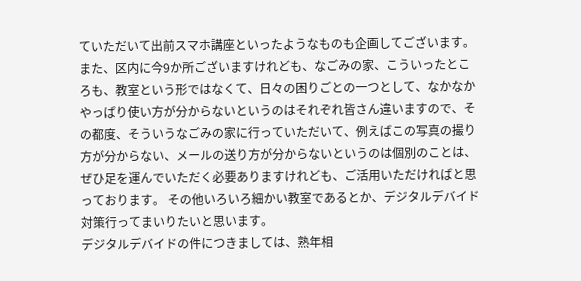ていただいて出前スマホ講座といったようなものも企画してございます。また、区内に今9か所ございますけれども、なごみの家、こういったところも、教室という形ではなくて、日々の困りごとの一つとして、なかなかやっぱり使い方が分からないというのはそれぞれ皆さん違いますので、その都度、そういうなごみの家に行っていただいて、例えばこの写真の撮り方が分からない、メールの送り方が分からないというのは個別のことは、ぜひ足を運んでいただく必要ありますけれども、ご活用いただければと思っております。 その他いろいろ細かい教室であるとか、デジタルデバイド対策行ってまいりたいと思います。
デジタルデバイドの件につきましては、熟年相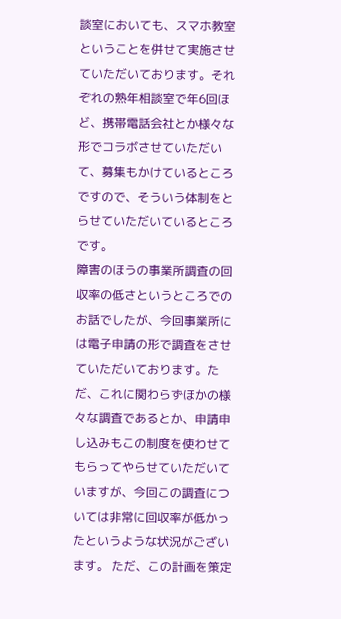談室においても、スマホ教室ということを併せて実施させていただいております。それぞれの熟年相談室で年6回ほど、携帯電話会社とか様々な形でコラボさせていただいて、募集もかけているところですので、そういう体制をとらせていただいているところです。
障害のほうの事業所調査の回収率の低さというところでのお話でしたが、今回事業所には電子申請の形で調査をさせていただいております。ただ、これに関わらずほかの様々な調査であるとか、申請申し込みもこの制度を使わせてもらってやらせていただいていますが、今回この調査については非常に回収率が低かったというような状況がございます。 ただ、この計画を策定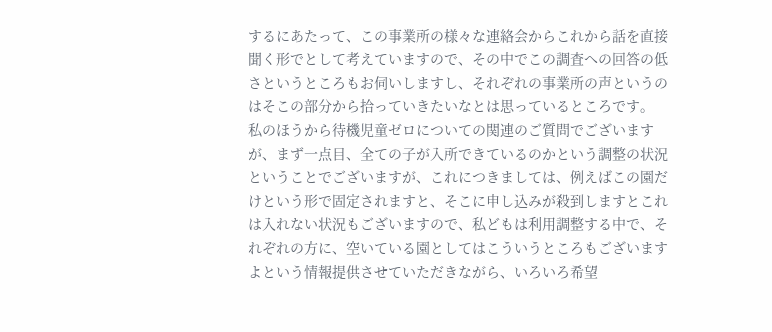するにあたって、この事業所の様々な連絡会からこれから話を直接聞く形でとして考えていますので、その中でこの調査への回答の低さというところもお伺いしますし、それぞれの事業所の声というのはそこの部分から拾っていきたいなとは思っているところです。
私のほうから待機児童ゼロについての関連のご質問でございますが、まず一点目、全ての子が入所できているのかという調整の状況ということでございますが、これにつきましては、例えばこの園だけという形で固定されますと、そこに申し込みが殺到しますとこれは入れない状況もございますので、私どもは利用調整する中で、それぞれの方に、空いている園としてはこういうところもございますよという情報提供させていただきながら、いろいろ希望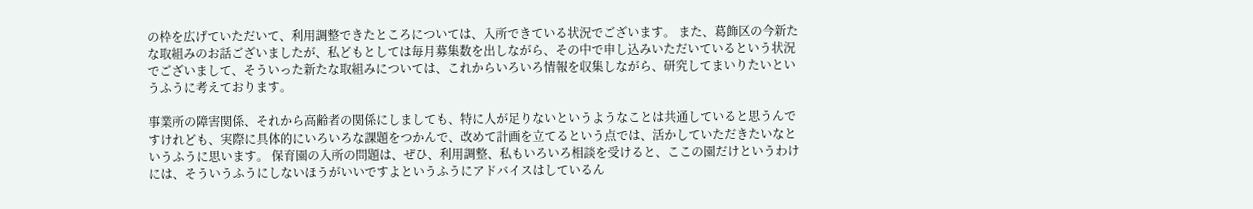の枠を広げていただいて、利用調整できたところについては、入所できている状況でございます。 また、葛飾区の今新たな取組みのお話ございましたが、私どもとしては毎月募集数を出しながら、その中で申し込みいただいているという状況でございまして、そういった新たな取組みについては、これからいろいろ情報を収集しながら、研究してまいりたいというふうに考えております。

事業所の障害関係、それから高齢者の関係にしましても、特に人が足りないというようなことは共通していると思うんですけれども、実際に具体的にいろいろな課題をつかんで、改めて計画を立てるという点では、活かしていただきたいなというふうに思います。 保育園の入所の問題は、ぜひ、利用調整、私もいろいろ相談を受けると、ここの園だけというわけには、そういうふうにしないほうがいいですよというふうにアドバイスはしているん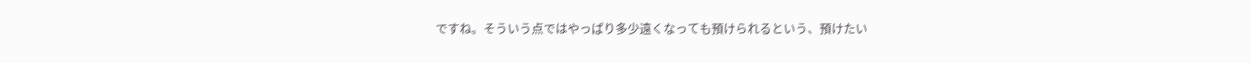ですね。そういう点ではやっぱり多少遠くなっても預けられるという、預けたい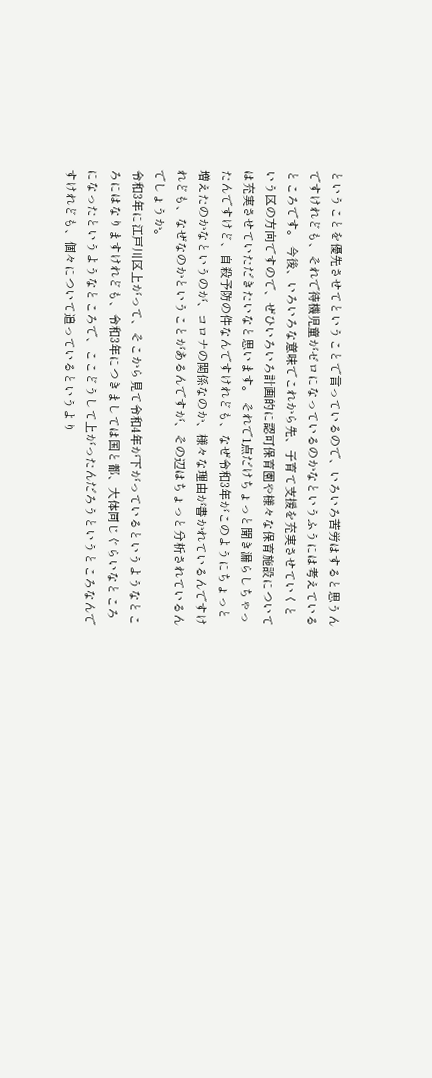ということを優先させてということで言っているので、いろいろ苦労はすると思うんですけれども、それで待機児童がゼロになっているのかなというふうには考えているところです。 今後、いろいろな意味でこれから先、子育て支援を充実させていくという区の方向ですので、ぜひいろいろ計画的に認可保育園や様々な保育施設については充実させていただきたいなと思います。 それで1点だけちょっと聞き漏らしちゃったんですけど、自殺予防の件なんですけれども、なぜ令和3年がこのようにちょっと増えたのかなというのが、コロナの関係なのか、様々な理由が書かれているんですけれども、なぜなのかということがあるんですが、その辺はちょっと分析されているんでしょうか。
令和3年に江戸川区上がって、そこから見て令和4年が下がっているというようなところにはなりますけれども、令和3年につきましては国と都、大体同じぐらいなところになったというようなところで、ここどうして上がったんだろうというところなんですけれども、個々について追っているというより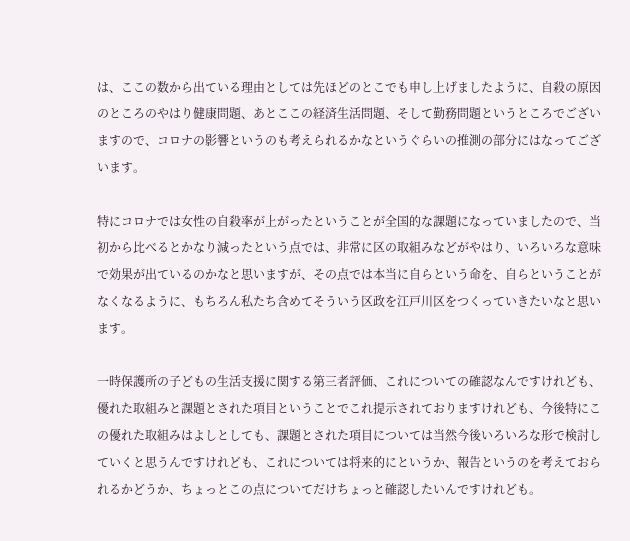は、ここの数から出ている理由としては先ほどのとこでも申し上げましたように、自殺の原因のところのやはり健康問題、あとここの経済生活問題、そして勤務問題というところでございますので、コロナの影響というのも考えられるかなというぐらいの推測の部分にはなってございます。

特にコロナでは女性の自殺率が上がったということが全国的な課題になっていましたので、当初から比べるとかなり減ったという点では、非常に区の取組みなどがやはり、いろいろな意味で効果が出ているのかなと思いますが、その点では本当に自らという命を、自らということがなくなるように、もちろん私たち含めてそういう区政を江戸川区をつくっていきたいなと思います。

一時保護所の子どもの生活支援に関する第三者評価、これについての確認なんですけれども、優れた取組みと課題とされた項目ということでこれ提示されておりますけれども、今後特にこの優れた取組みはよしとしても、課題とされた項目については当然今後いろいろな形で検討していくと思うんですけれども、これについては将来的にというか、報告というのを考えておられるかどうか、ちょっとこの点についてだけちょっと確認したいんですけれども。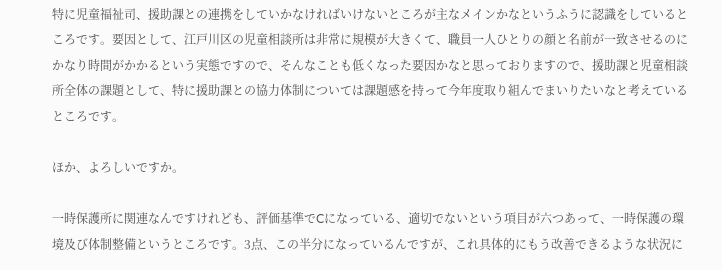特に児童福祉司、援助課との連携をしていかなければいけないところが主なメインかなというふうに認識をしているところです。要因として、江戸川区の児童相談所は非常に規模が大きくて、職員一人ひとりの顔と名前が一致させるのにかなり時間がかかるという実態ですので、そんなことも低くなった要因かなと思っておりますので、援助課と児童相談所全体の課題として、特に援助課との協力体制については課題感を持って今年度取り組んでまいりたいなと考えているところです。

ほか、よろしいですか。

一時保護所に関連なんですけれども、評価基準でCになっている、適切でないという項目が六つあって、一時保護の環境及び体制整備というところです。3点、この半分になっているんですが、これ具体的にもう改善できるような状況に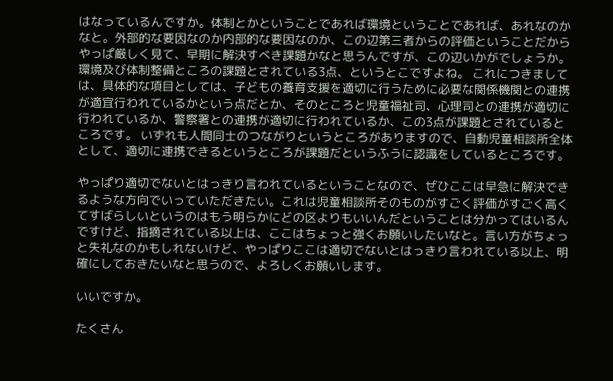はなっているんですか。体制とかということであれば環境ということであれば、あれなのかなと。外部的な要因なのか内部的な要因なのか、この辺第三者からの評価ということだからやっぱ厳しく見て、早期に解決すべき課題かなと思うんですが、この辺いかがでしょうか。
環境及び体制整備ところの課題とされている3点、というとこですよね。 これにつきましては、具体的な項目としては、子どもの養育支援を適切に行うために必要な関係機関との連携が適宜行われているかという点だとか、そのところと児童福祉司、心理司との連携が適切に行われているか、警察署との連携が適切に行われているか、この3点が課題とされているところです。 いずれも人間同士のつながりというところがありますので、自動児童相談所全体として、適切に連携できるというところが課題だというふうに認識をしているところです。

やっぱり適切でないとはっきり言われているということなので、ぜひここは早急に解決できるような方向でいっていただきたい。これは児童相談所そのものがすごく評価がすごく高くてすばらしいというのはもう明らかにどの区よりもいいんだということは分かってはいるんですけど、指摘されている以上は、ここはちょっと強くお願いしたいなと。言い方がちょっと失礼なのかもしれないけど、やっぱりここは適切でないとはっきり言われている以上、明確にしておきたいなと思うので、よろしくお願いします。

いいですか。

たくさん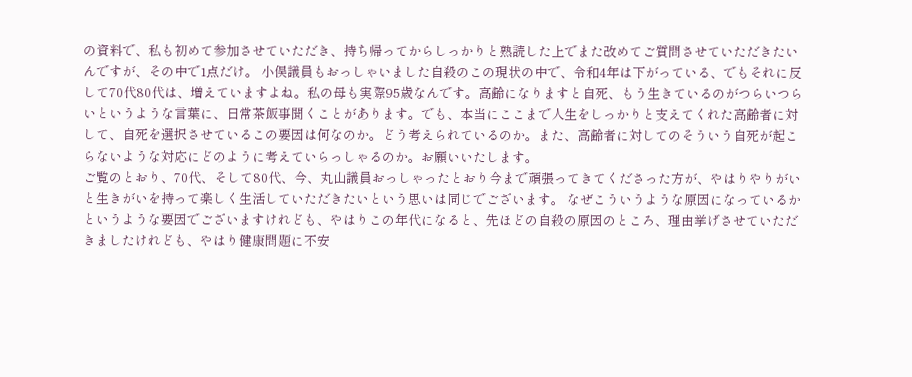の資料で、私も初めて参加させていただき、持ち帰ってからしっかりと熟読した上でまた改めてご質問させていただきたいんですが、その中で1点だけ。 小俣議員もおっしゃいました自殺のこの現状の中で、令和4年は下がっている、でもそれに反して70代80代は、増えていますよね。私の母も実際95歳なんです。高齢になりますと自死、もう生きているのがつらいつらいというような言葉に、日常茶飯事聞くことがあります。でも、本当にここまで人生をしっかりと支えてくれた高齢者に対して、自死を選択させているこの要因は何なのか。どう考えられているのか。また、高齢者に対してのそういう自死が起こらないような対応にどのように考えていらっしゃるのか。お願いいたします。
ご覧のとおり、70代、そして80代、今、丸山議員おっしゃったとおり今まで頑張ってきてくださった方が、やはりやりがいと生きがいを持って楽しく生活していただきたいという思いは同じでございます。 なぜこういうような原因になっているかというような要因でございますけれども、やはりこの年代になると、先ほどの自殺の原因のところ、理由挙げさせていただきましたけれども、やはり健康問題に不安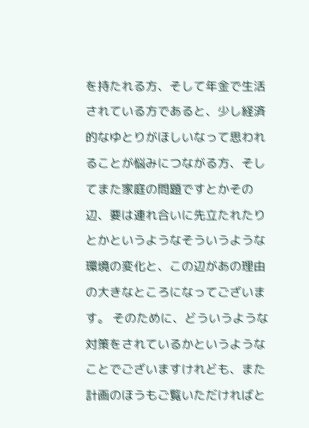を持たれる方、そして年金で生活されている方であると、少し経済的なゆとりがほしいなって思われることが悩みにつながる方、そしてまた家庭の問題ですとかその辺、要は連れ合いに先立たれたりとかというようなそういうような環境の変化と、この辺があの理由の大きなところになってございます。 そのために、どういうような対策をされているかというようなことでございますけれども、また計画のほうもご覧いただければと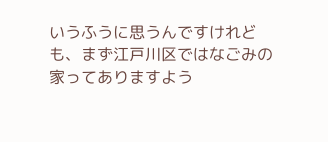いうふうに思うんですけれども、まず江戸川区ではなごみの家ってありますよう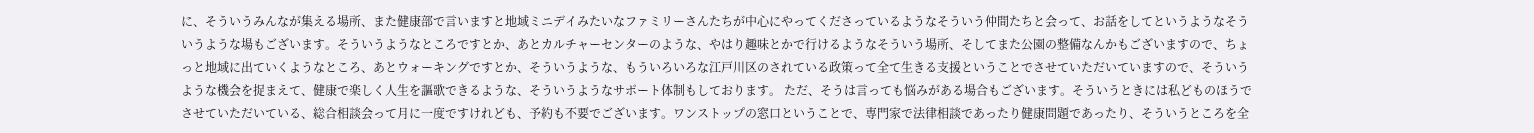に、そういうみんなが集える場所、また健康部で言いますと地域ミニデイみたいなファミリーさんたちが中心にやってくださっているようなそういう仲間たちと会って、お話をしてというようなそういうような場もございます。そういうようなところですとか、あとカルチャーセンターのような、やはり趣味とかで行けるようなそういう場所、そしてまた公園の整備なんかもございますので、ちょっと地域に出ていくようなところ、あとウォーキングですとか、そういうような、もういろいろな江戸川区のされている政策って全て生きる支援ということでさせていただいていますので、そういうような機会を捉まえて、健康で楽しく人生を謳歌できるような、そういうようなサポート体制もしております。 ただ、そうは言っても悩みがある場合もございます。そういうときには私どものほうでさせていただいている、総合相談会って月に一度ですけれども、予約も不要でございます。ワンストップの窓口ということで、専門家で法律相談であったり健康問題であったり、そういうところを全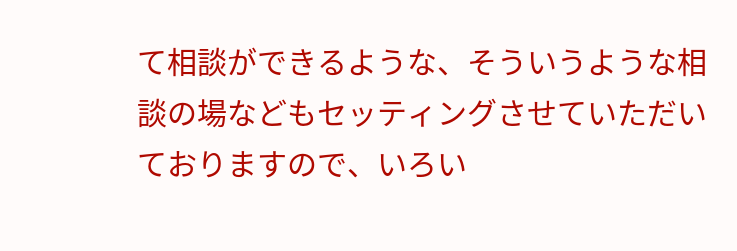て相談ができるような、そういうような相談の場などもセッティングさせていただいておりますので、いろい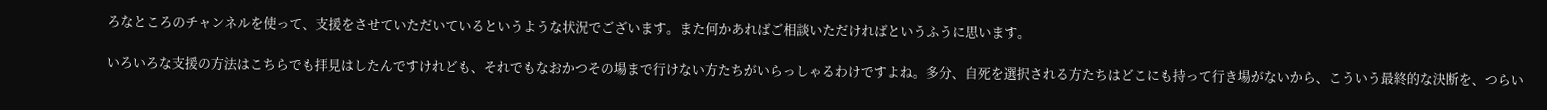ろなところのチャンネルを使って、支援をさせていただいているというような状況でございます。また何かあればご相談いただければというふうに思います。

いろいろな支援の方法はこちらでも拝見はしたんですけれども、それでもなおかつその場まで行けない方たちがいらっしゃるわけですよね。多分、自死を選択される方たちはどこにも持って行き場がないから、こういう最終的な決断を、つらい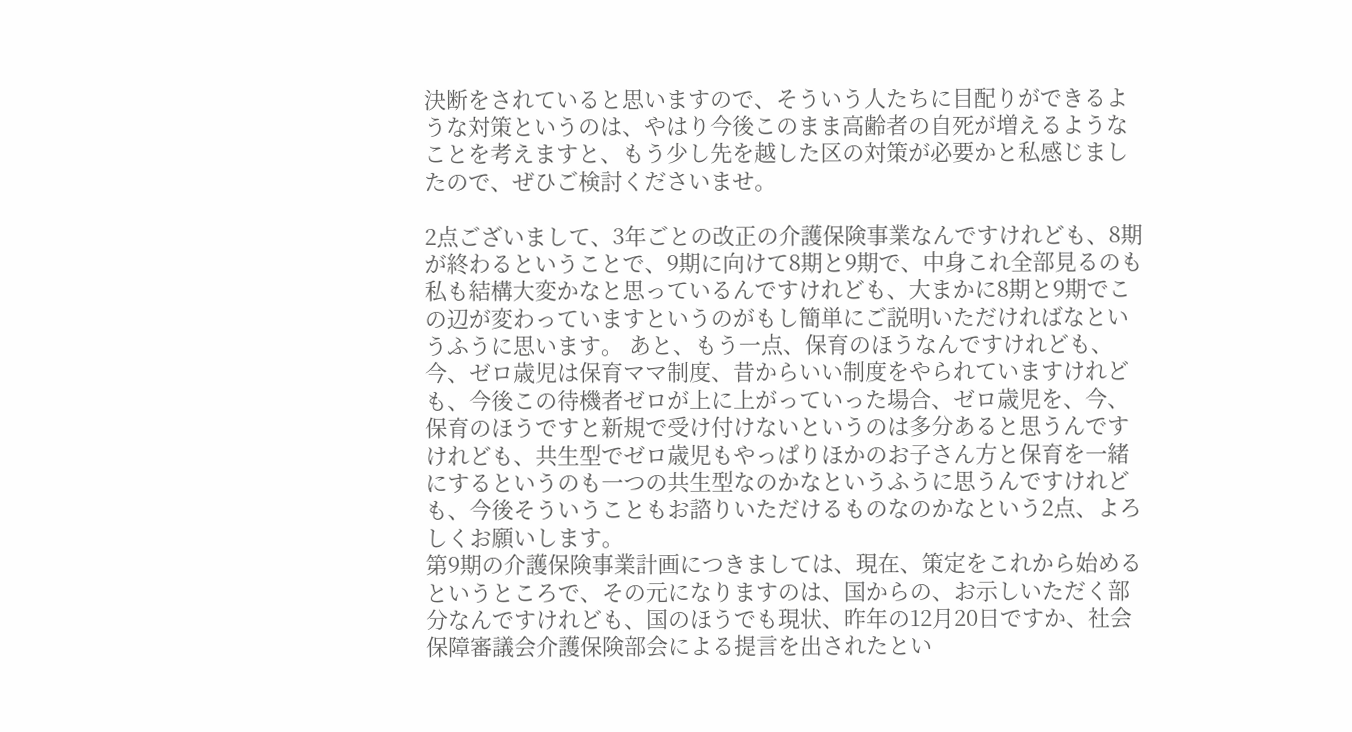決断をされていると思いますので、そういう人たちに目配りができるような対策というのは、やはり今後このまま高齢者の自死が増えるようなことを考えますと、もう少し先を越した区の対策が必要かと私感じましたので、ぜひご検討くださいませ。

2点ございまして、3年ごとの改正の介護保険事業なんですけれども、8期が終わるということで、9期に向けて8期と9期で、中身これ全部見るのも私も結構大変かなと思っているんですけれども、大まかに8期と9期でこの辺が変わっていますというのがもし簡単にご説明いただければなというふうに思います。 あと、もう一点、保育のほうなんですけれども、今、ゼロ歳児は保育ママ制度、昔からいい制度をやられていますけれども、今後この待機者ゼロが上に上がっていった場合、ゼロ歳児を、今、保育のほうですと新規で受け付けないというのは多分あると思うんですけれども、共生型でゼロ歳児もやっぱりほかのお子さん方と保育を一緒にするというのも一つの共生型なのかなというふうに思うんですけれども、今後そういうこともお諮りいただけるものなのかなという2点、よろしくお願いします。
第9期の介護保険事業計画につきましては、現在、策定をこれから始めるというところで、その元になりますのは、国からの、お示しいただく部分なんですけれども、国のほうでも現状、昨年の12月20日ですか、社会保障審議会介護保険部会による提言を出されたとい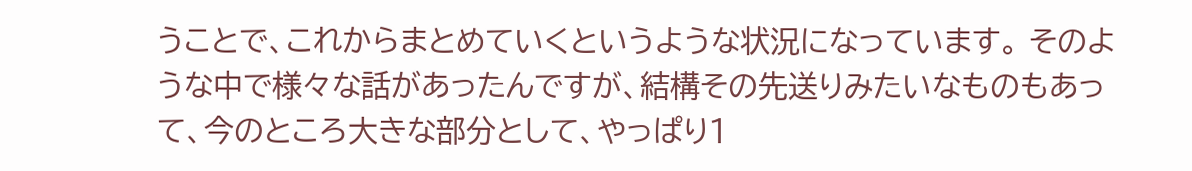うことで、これからまとめていくというような状況になっています。 そのような中で様々な話があったんですが、結構その先送りみたいなものもあって、今のところ大きな部分として、やっぱり1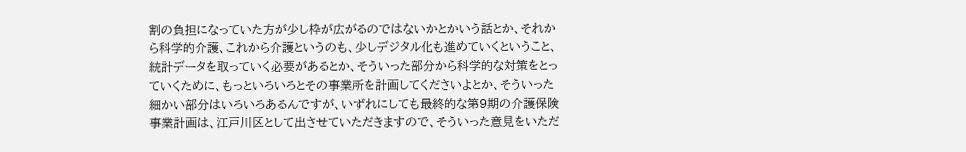割の負担になっていた方が少し枠が広がるのではないかとかいう話とか、それから科学的介護、これから介護というのも、少しデジタル化も進めていくということ、統計データを取っていく必要があるとか、そういった部分から科学的な対策をとっていくために、もっといろいろとその事業所を計画してくださいよとか、そういった細かい部分はいろいろあるんですが、いずれにしても最終的な第9期の介護保険事業計画は、江戸川区として出させていただきますので、そういった意見をいただ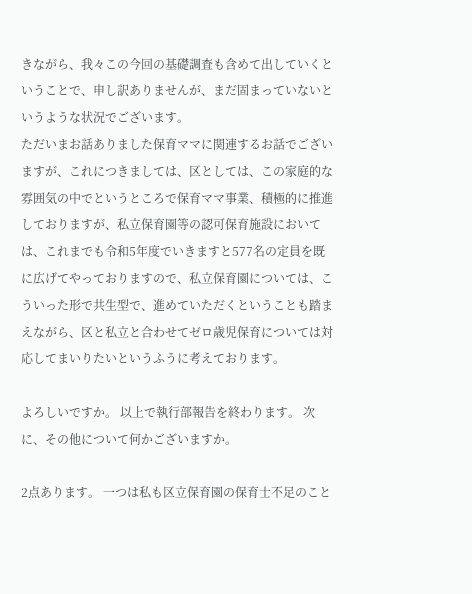きながら、我々この今回の基礎調査も含めて出していくということで、申し訳ありませんが、まだ固まっていないというような状況でございます。
ただいまお話ありました保育ママに関連するお話でございますが、これにつきましては、区としては、この家庭的な雰囲気の中でというところで保育ママ事業、積極的に推進しておりますが、私立保育園等の認可保育施設においては、これまでも令和5年度でいきますと577名の定員を既に広げてやっておりますので、私立保育園については、こういった形で共生型で、進めていただくということも踏まえながら、区と私立と合わせてゼロ歳児保育については対応してまいりたいというふうに考えております。

よろしいですか。 以上で執行部報告を終わります。 次に、その他について何かございますか。

2点あります。 一つは私も区立保育園の保育士不足のこと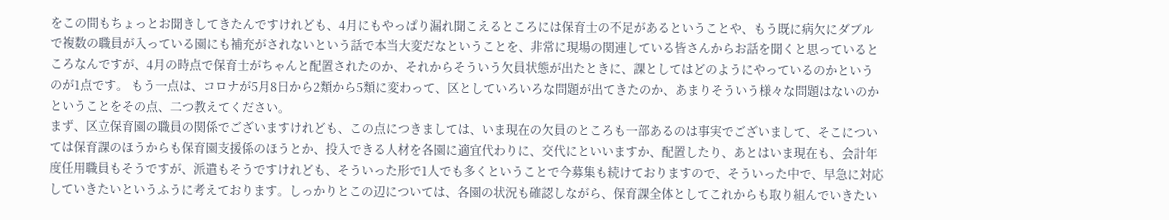をこの間もちょっとお聞きしてきたんですけれども、4月にもやっぱり漏れ聞こえるところには保育士の不足があるということや、もう既に病欠にダブルで複数の職員が入っている園にも補充がされないという話で本当大変だなということを、非常に現場の関連している皆さんからお話を聞くと思っているところなんですが、4月の時点で保育士がちゃんと配置されたのか、それからそういう欠員状態が出たときに、課としてはどのようにやっているのかというのが1点です。 もう一点は、コロナが5月8日から2類から5類に変わって、区としていろいろな問題が出てきたのか、あまりそういう様々な問題はないのかということをその点、二つ教えてください。
まず、区立保育園の職員の関係でございますけれども、この点につきましては、いま現在の欠員のところも一部あるのは事実でございまして、そこについては保育課のほうからも保育園支援係のほうとか、投入できる人材を各園に適宜代わりに、交代にといいますか、配置したり、あとはいま現在も、会計年度任用職員もそうですが、派遣もそうですけれども、そういった形で1人でも多くということで今募集も続けておりますので、そういった中で、早急に対応していきたいというふうに考えております。しっかりとこの辺については、各園の状況も確認しながら、保育課全体としてこれからも取り組んでいきたい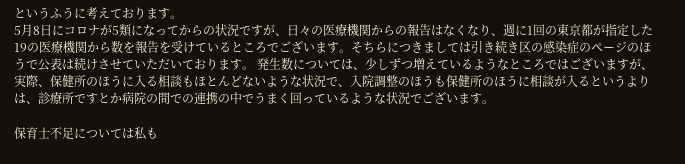というふうに考えております。
5月8日にコロナが5類になってからの状況ですが、日々の医療機関からの報告はなくなり、週に1回の東京都が指定した19の医療機関から数を報告を受けているところでございます。そちらにつきましては引き続き区の感染症のページのほうで公表は続けさせていただいております。 発生数については、少しずつ増えているようなところではございますが、実際、保健所のほうに入る相談もほとんどないような状況で、入院調整のほうも保健所のほうに相談が入るというよりは、診療所ですとか病院の間での連携の中でうまく回っているような状況でございます。

保育士不足については私も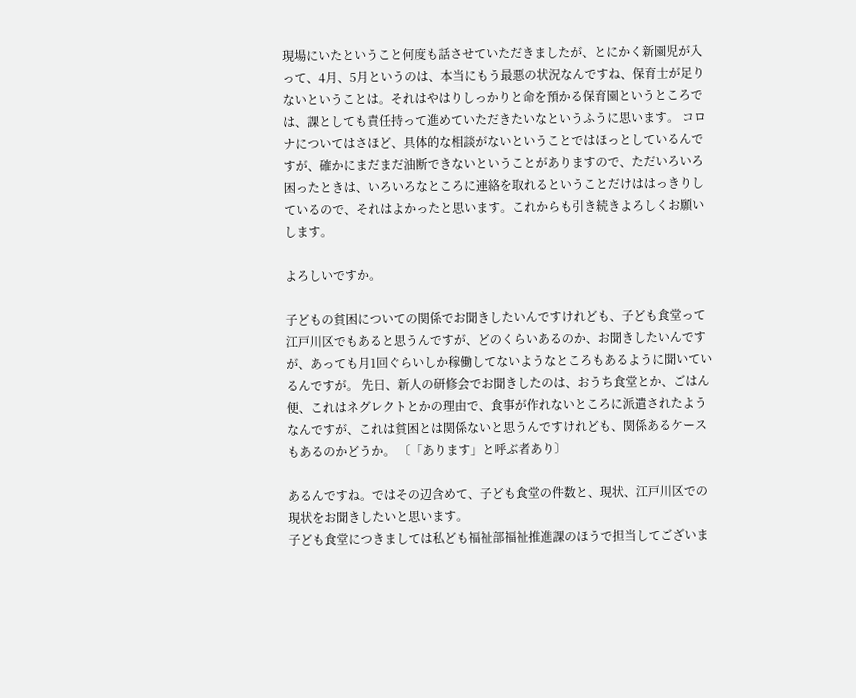現場にいたということ何度も話させていただきましたが、とにかく新園児が入って、4月、5月というのは、本当にもう最悪の状況なんですね、保育士が足りないということは。それはやはりしっかりと命を預かる保育園というところでは、課としても責任持って進めていただきたいなというふうに思います。 コロナについてはさほど、具体的な相談がないということではほっとしているんですが、確かにまだまだ油断できないということがありますので、ただいろいろ困ったときは、いろいろなところに連絡を取れるということだけははっきりしているので、それはよかったと思います。これからも引き続きよろしくお願いします。

よろしいですか。

子どもの貧困についての関係でお聞きしたいんですけれども、子ども食堂って江戸川区でもあると思うんですが、どのくらいあるのか、お聞きしたいんですが、あっても月1回ぐらいしか稼働してないようなところもあるように聞いているんですが。 先日、新人の研修会でお聞きしたのは、おうち食堂とか、ごはん便、これはネグレクトとかの理由で、食事が作れないところに派遣されたようなんですが、これは貧困とは関係ないと思うんですけれども、関係あるケースもあるのかどうか。 〔「あります」と呼ぶ者あり〕

あるんですね。ではその辺含めて、子ども食堂の件数と、現状、江戸川区での現状をお聞きしたいと思います。
子ども食堂につきましては私ども福祉部福祉推進課のほうで担当してございま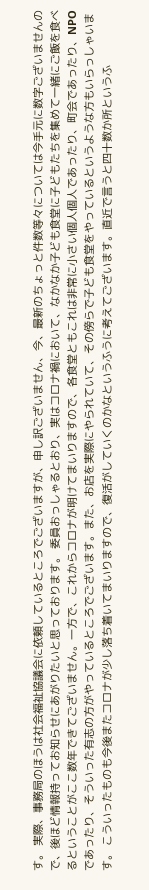す。 実際、事務局のほうは社会福祉協議会に依頼しているところでございますが、申し訳ございません、今、最新のちょっと件数等々については今手元に数字ございませんので、後ほど情報持ってお知らせにあがりたいと思っております。 委員おっしゃるとおり、実はコロナ禍において、なかなか子ども食堂に子どもたちを集めて一緒にご飯を食べるということがここ数年できてございません。一方で、これからコロナが明けてまいりますので、各食堂ともこれは非常に小さい個人個人であったり、町会であったり、NPOであったり、そういった有志の方がやっているところでございます。また、お店を実際にやられていて、その傍らで子ども食堂をやっているというような方もいらっしゃいます。 こういったものも今後またコロナが少し落ち着いてまいりますので、復活がしていくのかなというふうに考えてございます。直近で言うと四十数か所というふ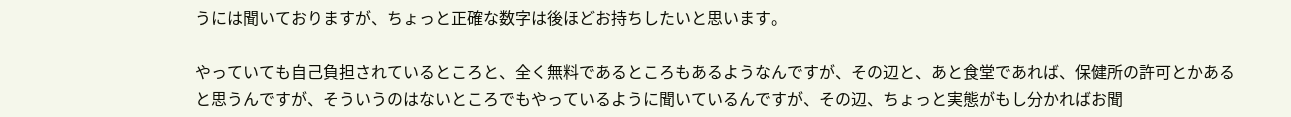うには聞いておりますが、ちょっと正確な数字は後ほどお持ちしたいと思います。

やっていても自己負担されているところと、全く無料であるところもあるようなんですが、その辺と、あと食堂であれば、保健所の許可とかあると思うんですが、そういうのはないところでもやっているように聞いているんですが、その辺、ちょっと実態がもし分かればお聞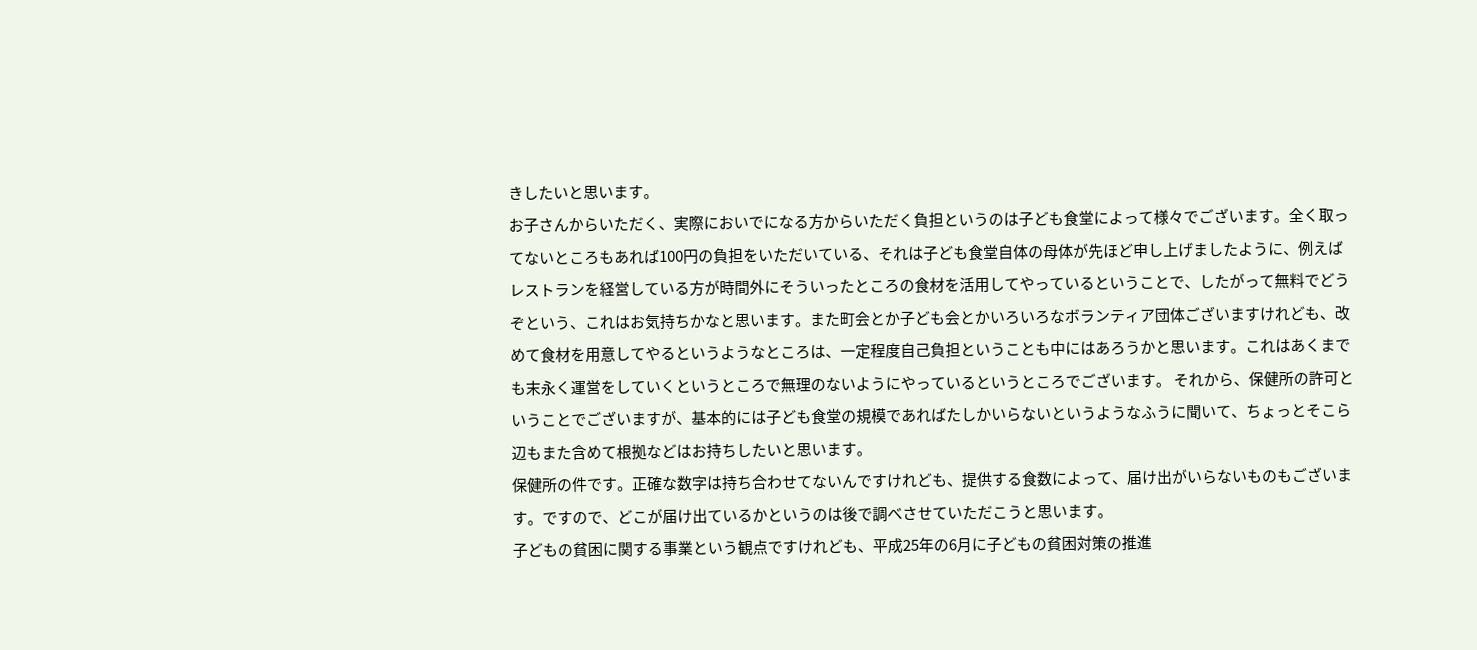きしたいと思います。
お子さんからいただく、実際においでになる方からいただく負担というのは子ども食堂によって様々でございます。全く取ってないところもあれば100円の負担をいただいている、それは子ども食堂自体の母体が先ほど申し上げましたように、例えばレストランを経営している方が時間外にそういったところの食材を活用してやっているということで、したがって無料でどうぞという、これはお気持ちかなと思います。また町会とか子ども会とかいろいろなボランティア団体ございますけれども、改めて食材を用意してやるというようなところは、一定程度自己負担ということも中にはあろうかと思います。これはあくまでも末永く運営をしていくというところで無理のないようにやっているというところでございます。 それから、保健所の許可ということでございますが、基本的には子ども食堂の規模であればたしかいらないというようなふうに聞いて、ちょっとそこら辺もまた含めて根拠などはお持ちしたいと思います。
保健所の件です。正確な数字は持ち合わせてないんですけれども、提供する食数によって、届け出がいらないものもございます。ですので、どこが届け出ているかというのは後で調べさせていただこうと思います。
子どもの貧困に関する事業という観点ですけれども、平成25年の6月に子どもの貧困対策の推進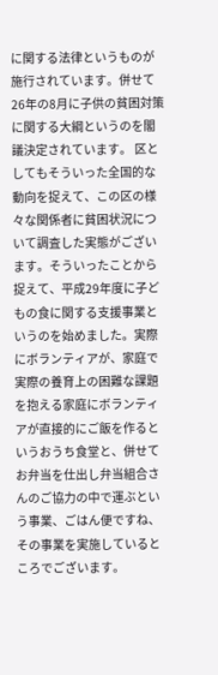に関する法律というものが施行されています。併せて26年の8月に子供の貧困対策に関する大綱というのを閣議決定されています。 区としてもそういった全国的な動向を捉えて、この区の様々な関係者に貧困状況について調査した実態がございます。そういったことから捉えて、平成29年度に子どもの食に関する支援事業というのを始めました。実際にボランティアが、家庭で実際の養育上の困難な課題を抱える家庭にボランティアが直接的にご飯を作るというおうち食堂と、併せてお弁当を仕出し弁当組合さんのご協力の中で運ぶという事業、ごはん便ですね、その事業を実施しているところでございます。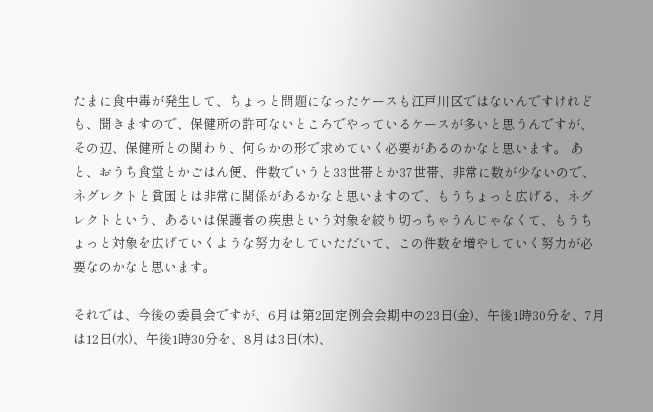たまに食中毒が発生して、ちょっと問題になったケースも江戸川区ではないんですけれども、聞きますので、保健所の許可ないところでやっているケースが多いと思うんですが、その辺、保健所との関わり、何らかの形で求めていく必要があるのかなと思います。 あと、おうち食堂とかごはん便、件数でいうと33世帯とか37世帯、非常に数が少ないので、ネグレクトと貧困とは非常に関係があるかなと思いますので、もうちょっと広げる、ネグレクトという、あるいは保護者の疾患という対象を絞り切っちゃうんじゃなくて、もうちょっと対象を広げていくような努力をしていただいて、この件数を増やしていく努力が必要なのかなと思います。

それでは、今後の委員会ですが、6月は第2回定例会会期中の23日(金)、午後1時30分を、7月は12日(水)、午後1時30分を、8月は3日(木)、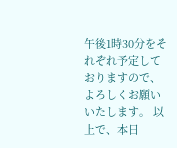午後1時30分をそれぞれ予定しておりますので、よろしくお願いいたします。 以上で、本日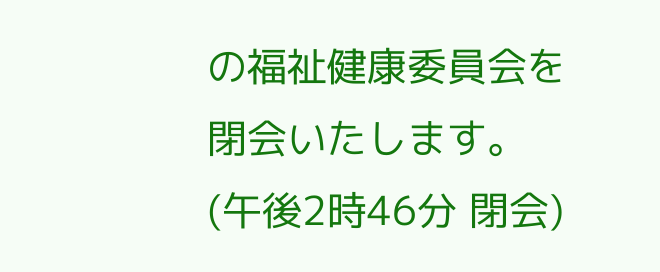の福祉健康委員会を閉会いたします。 (午後2時46分 閉会)